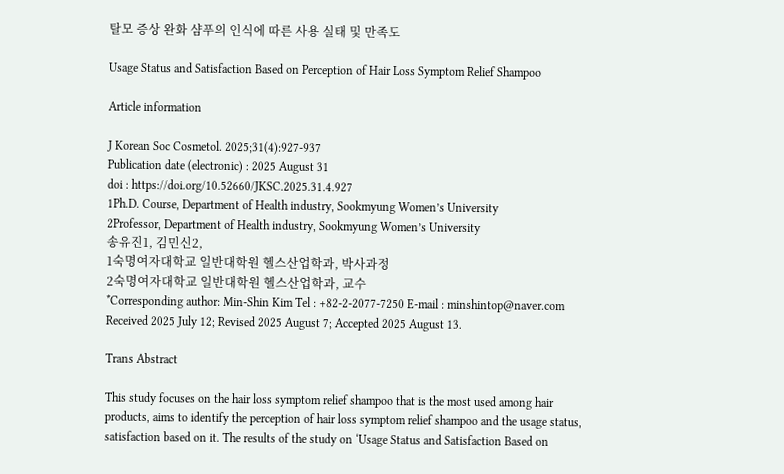탈모 증상 완화 샴푸의 인식에 따른 사용 실태 및 만족도

Usage Status and Satisfaction Based on Perception of Hair Loss Symptom Relief Shampoo

Article information

J Korean Soc Cosmetol. 2025;31(4):927-937
Publication date (electronic) : 2025 August 31
doi : https://doi.org/10.52660/JKSC.2025.31.4.927
1Ph.D. Course, Department of Health industry, Sookmyung Women’s University
2Professor, Department of Health industry, Sookmyung Women’s University
송유진1, 김민신2,
1숙명여자대학교 일반대학원 헬스산업학과, 박사과정
2숙명여자대학교 일반대학원 헬스산업학과, 교수
*Corresponding author: Min-Shin Kim Tel : +82-2-2077-7250 E-mail : minshintop@naver.com
Received 2025 July 12; Revised 2025 August 7; Accepted 2025 August 13.

Trans Abstract

This study focuses on the hair loss symptom relief shampoo that is the most used among hair products, aims to identify the perception of hair loss symptom relief shampoo and the usage status, satisfaction based on it. The results of the study on ‘Usage Status and Satisfaction Based on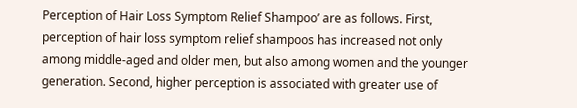Perception of Hair Loss Symptom Relief Shampoo’ are as follows. First, perception of hair loss symptom relief shampoos has increased not only among middle-aged and older men, but also among women and the younger generation. Second, higher perception is associated with greater use of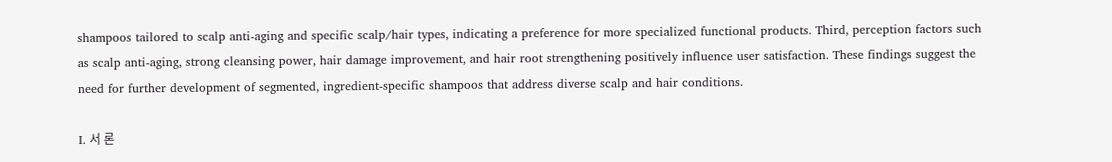shampoos tailored to scalp anti-aging and specific scalp/hair types, indicating a preference for more specialized functional products. Third, perception factors such as scalp anti-aging, strong cleansing power, hair damage improvement, and hair root strengthening positively influence user satisfaction. These findings suggest the need for further development of segmented, ingredient-specific shampoos that address diverse scalp and hair conditions.

I. 서 론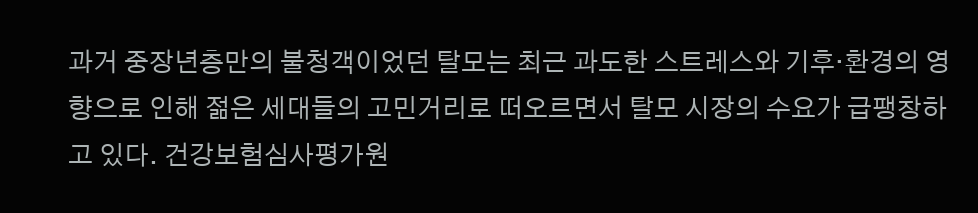과거 중장년층만의 불청객이었던 탈모는 최근 과도한 스트레스와 기후·환경의 영향으로 인해 젊은 세대들의 고민거리로 떠오르면서 탈모 시장의 수요가 급팽창하고 있다. 건강보험심사평가원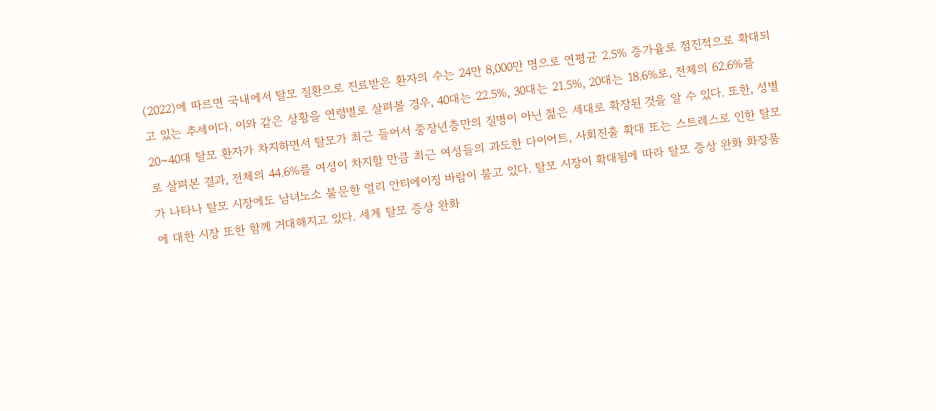(2022)에 따르면 국내에서 탈모 질환으로 진료받은 환자의 수는 24만 8,000만 명으로 연평균 2.5% 증가율로 점진적으로 확대되고 있는 추세이다. 이와 같은 상황을 연령별로 살펴볼 경우, 40대는 22.5%, 30대는 21.5%, 20대는 18.6%로, 전체의 62.6%를 20~40대 탈모 환자가 차지하면서 탈모가 최근 들어서 중장년층만의 질병이 아닌 젊은 세대로 확장된 것을 알 수 있다. 또한, 성별로 살펴본 결과, 전체의 44.6%를 여성이 차지할 만큼 최근 여성들의 과도한 다이어트, 사회진출 확대 또는 스트레스로 인한 탈모가 나타나 탈모 시장에도 남녀노소 불문한 얼리 안티에이징 바람이 불고 있다. 탈모 시장이 확대됨에 따라 탈모 증상 완화 화장품에 대한 시장 또한 함께 거대해지고 있다. 세계 탈모 증상 완화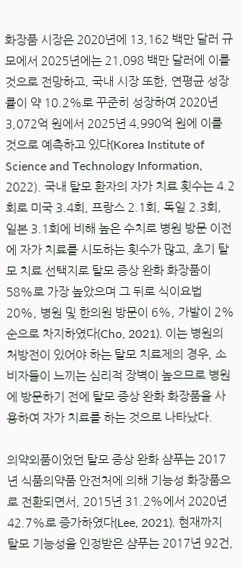화장품 시장은 2020년에 13,162 백만 달러 규모에서 2025년에는 21,098 백만 달러에 이를 것으로 전망하고, 국내 시장 또한, 연평균 성장률이 약 10.2%로 꾸준히 성장하여 2020년 3,072억 원에서 2025년 4,990억 원에 이를 것으로 예측하고 있다(Korea Institute of Science and Technology Information, 2022). 국내 탈모 환자의 자가 치료 횟수는 4.2회로 미국 3.4회, 프랑스 2.1회, 독일 2.3회, 일본 3.1회에 비해 높은 수치로 병원 방문 이전에 자가 치료를 시도하는 횟수가 많고, 초기 탈모 치료 선택지로 탈모 증상 완화 화장품이 58%로 가장 높았으며 그 뒤로 식이요법 20%, 병원 및 한의원 방문이 6%, 가발이 2% 순으로 차지하였다(Cho, 2021). 이는 병원의 처방전이 있어야 하는 탈모 치료제의 경우, 소비자들이 느끼는 심리적 장벽이 높으므로 병원에 방문하기 전에 탈모 증상 완화 화장품을 사용하여 자가 치료를 하는 것으로 나타났다.

의약외품이었던 탈모 증상 완화 샴푸는 2017년 식품의약품 안전처에 의해 기능성 화장품으로 전환되면서, 2015년 31.2%에서 2020년 42.7%로 증가하였다(Lee, 2021). 현재까지 탈모 기능성을 인정받은 샴푸는 2017년 92건,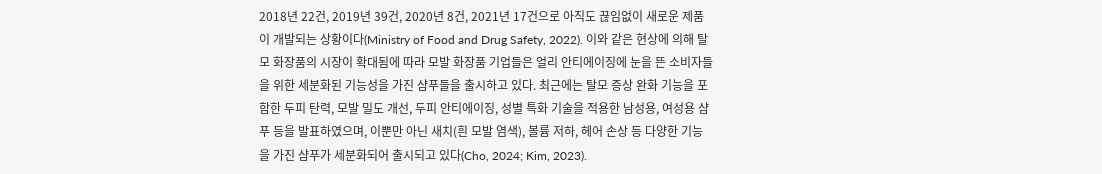2018년 22건, 2019년 39건, 2020년 8건, 2021년 17건으로 아직도 끊임없이 새로운 제품이 개발되는 상황이다(Ministry of Food and Drug Safety, 2022). 이와 같은 현상에 의해 탈모 화장품의 시장이 확대됨에 따라 모발 화장품 기업들은 얼리 안티에이징에 눈을 뜬 소비자들을 위한 세분화된 기능성을 가진 샴푸들을 출시하고 있다. 최근에는 탈모 증상 완화 기능을 포함한 두피 탄력, 모발 밀도 개선, 두피 안티에이징, 성별 특화 기술을 적용한 남성용, 여성용 샴푸 등을 발표하였으며, 이뿐만 아닌 새치(흰 모발 염색), 볼륨 저하, 헤어 손상 등 다양한 기능을 가진 샴푸가 세분화되어 출시되고 있다(Cho, 2024; Kim, 2023).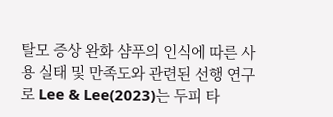탈모 증상 완화 샴푸의 인식에 따른 사용 실태 및 만족도와 관련된 선행 연구로 Lee & Lee(2023)는 두피 타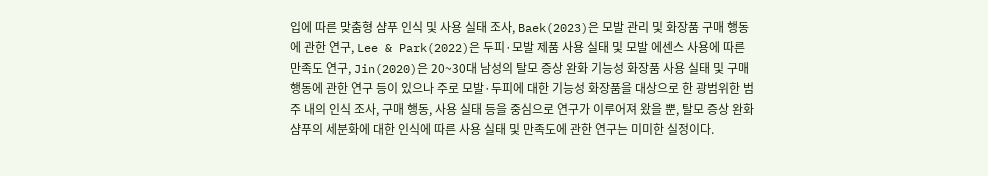입에 따른 맞춤형 샴푸 인식 및 사용 실태 조사, Baek(2023)은 모발 관리 및 화장품 구매 행동에 관한 연구, Lee & Park(2022)은 두피·모발 제품 사용 실태 및 모발 에센스 사용에 따른 만족도 연구, Jin(2020)은 20~30대 남성의 탈모 증상 완화 기능성 화장품 사용 실태 및 구매 행동에 관한 연구 등이 있으나 주로 모발·두피에 대한 기능성 화장품을 대상으로 한 광범위한 범주 내의 인식 조사, 구매 행동, 사용 실태 등을 중심으로 연구가 이루어져 왔을 뿐, 탈모 증상 완화 샴푸의 세분화에 대한 인식에 따른 사용 실태 및 만족도에 관한 연구는 미미한 실정이다.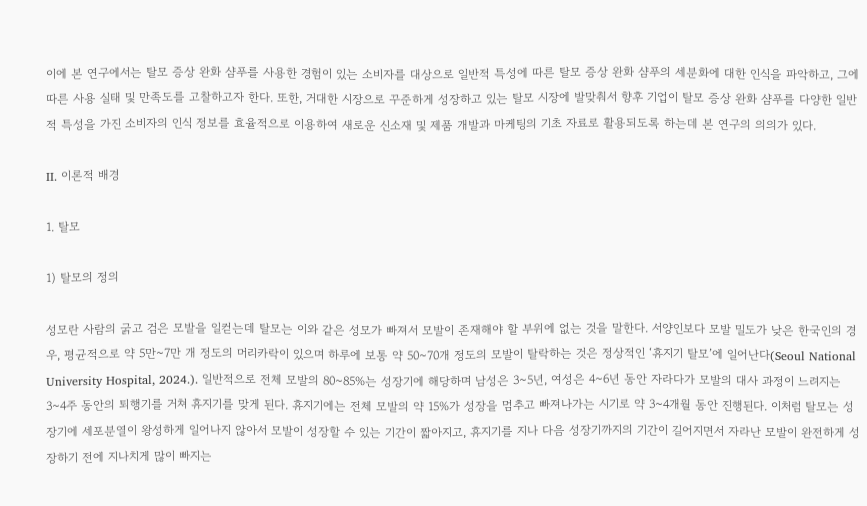이에 본 연구에서는 탈모 증상 완화 샴푸를 사용한 경험이 있는 소비자를 대상으로 일반적 특성에 따른 탈모 증상 완화 샴푸의 세분화에 대한 인식을 파악하고, 그에 따른 사용 실태 및 만족도를 고찰하고자 한다. 또한, 거대한 시장으로 꾸준하게 성장하고 있는 탈모 시장에 발맞춰서 향후 기업이 탈모 증상 완화 샴푸를 다양한 일반적 특성을 가진 소비자의 인식 정보를 효율적으로 이용하여 새로운 신소재 및 제품 개발과 마케팅의 기초 자료로 활용되도록 하는데 본 연구의 의의가 있다.

II. 이론적 배경

1. 탈모

1) 탈모의 정의

성모란 사람의 굵고 검은 모발을 일컫는데 탈모는 이와 같은 성모가 빠져서 모발이 존재해야 할 부위에 없는 것을 말한다. 서양인보다 모발 밀도가 낮은 한국인의 경우, 평균적으로 약 5만~7만 개 정도의 머리카락이 있으며 하루에 보통 약 50~70개 정도의 모발이 탈락하는 것은 정상적인 ‘휴지기 탈모’에 일어난다(Seoul National University Hospital, 2024.). 일반적으로 전체 모발의 80~85%는 성장기에 해당하며 남성은 3~5년, 여성은 4~6년 동안 자라다가 모발의 대사 과정이 느려지는 3~4주 동안의 퇴행기를 거쳐 휴지기를 맞게 된다. 휴지기에는 전체 모발의 약 15%가 성장을 멈추고 빠져나가는 시기로 약 3~4개월 동안 진행된다. 이처럼 탈모는 성장기에 세포분열이 왕성하게 일어나지 않아서 모발이 성장할 수 있는 기간이 짧아지고, 휴지기를 지나 다음 성장기까지의 기간이 길어지면서 자라난 모발이 완전하게 성장하기 전에 지나치게 많이 빠지는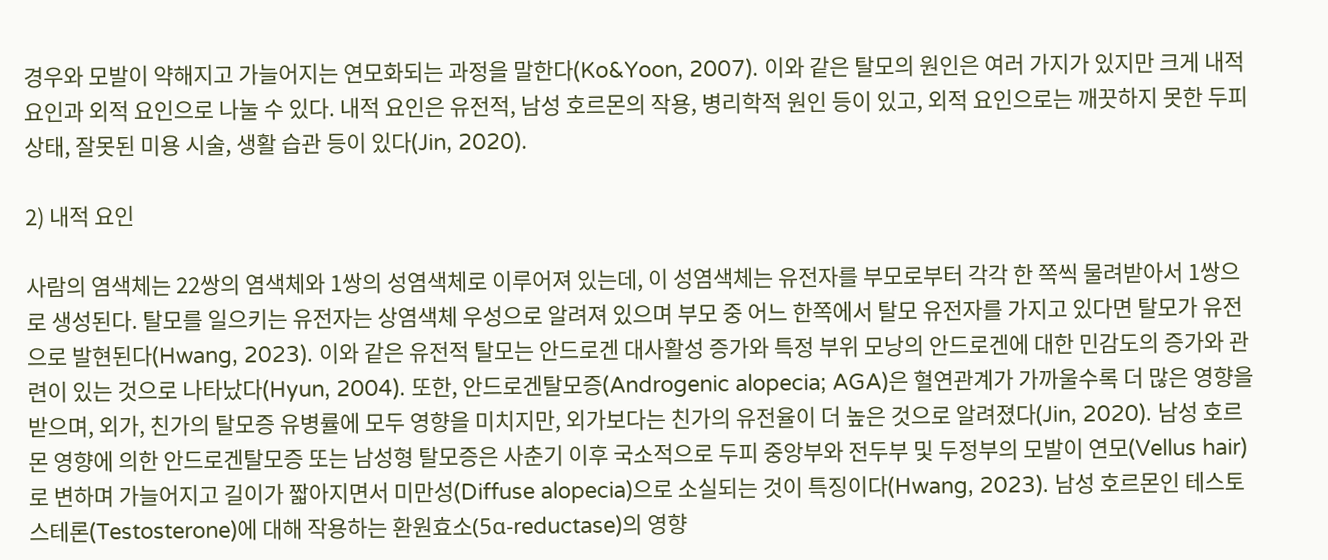경우와 모발이 약해지고 가늘어지는 연모화되는 과정을 말한다(Ko&Yoon, 2007). 이와 같은 탈모의 원인은 여러 가지가 있지만 크게 내적 요인과 외적 요인으로 나눌 수 있다. 내적 요인은 유전적, 남성 호르몬의 작용, 병리학적 원인 등이 있고, 외적 요인으로는 깨끗하지 못한 두피 상태, 잘못된 미용 시술, 생활 습관 등이 있다(Jin, 2020).

2) 내적 요인

사람의 염색체는 22쌍의 염색체와 1쌍의 성염색체로 이루어져 있는데, 이 성염색체는 유전자를 부모로부터 각각 한 쪽씩 물려받아서 1쌍으로 생성된다. 탈모를 일으키는 유전자는 상염색체 우성으로 알려져 있으며 부모 중 어느 한쪽에서 탈모 유전자를 가지고 있다면 탈모가 유전으로 발현된다(Hwang, 2023). 이와 같은 유전적 탈모는 안드로겐 대사활성 증가와 특정 부위 모낭의 안드로겐에 대한 민감도의 증가와 관련이 있는 것으로 나타났다(Hyun, 2004). 또한, 안드로겐탈모증(Androgenic alopecia; AGA)은 혈연관계가 가까울수록 더 많은 영향을 받으며, 외가, 친가의 탈모증 유병률에 모두 영향을 미치지만, 외가보다는 친가의 유전율이 더 높은 것으로 알려졌다(Jin, 2020). 남성 호르몬 영향에 의한 안드로겐탈모증 또는 남성형 탈모증은 사춘기 이후 국소적으로 두피 중앙부와 전두부 및 두정부의 모발이 연모(Vellus hair)로 변하며 가늘어지고 길이가 짧아지면서 미만성(Diffuse alopecia)으로 소실되는 것이 특징이다(Hwang, 2023). 남성 호르몬인 테스토스테론(Testosterone)에 대해 작용하는 환원효소(5α-reductase)의 영향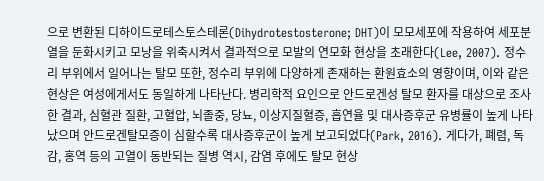으로 변환된 디하이드로테스토스테론(Dihydrotestosterone; DHT)이 모모세포에 작용하여 세포분열을 둔화시키고 모낭을 위축시켜서 결과적으로 모발의 연모화 현상을 초래한다(Lee, 2007). 정수리 부위에서 일어나는 탈모 또한, 정수리 부위에 다양하게 존재하는 환원효소의 영향이며, 이와 같은 현상은 여성에게서도 동일하게 나타난다. 병리학적 요인으로 안드로겐성 탈모 환자를 대상으로 조사한 결과, 심혈관 질환, 고혈압, 뇌졸중, 당뇨, 이상지질혈증, 흡연율 및 대사증후군 유병률이 높게 나타났으며 안드로겐탈모증이 심할수록 대사증후군이 높게 보고되었다(Park, 2016). 게다가, 폐렴, 독감, 홍역 등의 고열이 동반되는 질병 역시, 감염 후에도 탈모 현상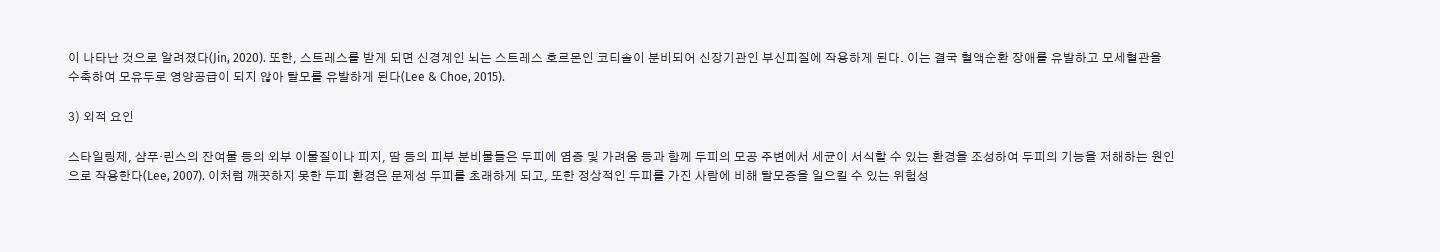이 나타난 것으로 알려졌다(Jin, 2020). 또한, 스트레스를 받게 되면 신경계인 뇌는 스트레스 호르몬인 코티솔이 분비되어 신장기관인 부신피질에 작용하게 된다. 이는 결국 혈액순환 장애를 유발하고 모세혈관을 수축하여 모유두로 영양공급이 되지 않아 탈모를 유발하게 된다(Lee & Choe, 2015).

3) 외적 요인

스타일링제, 샴푸·린스의 잔여물 등의 외부 이물질이나 피지, 땀 등의 피부 분비물들은 두피에 염증 및 가려움 등과 함께 두피의 모공 주변에서 세균이 서식할 수 있는 환경을 조성하여 두피의 기능을 저해하는 원인으로 작용한다(Lee, 2007). 이처럼 깨끗하지 못한 두피 환경은 문제성 두피를 초래하게 되고, 또한 정상적인 두피를 가진 사람에 비해 탈모증을 일으킬 수 있는 위험성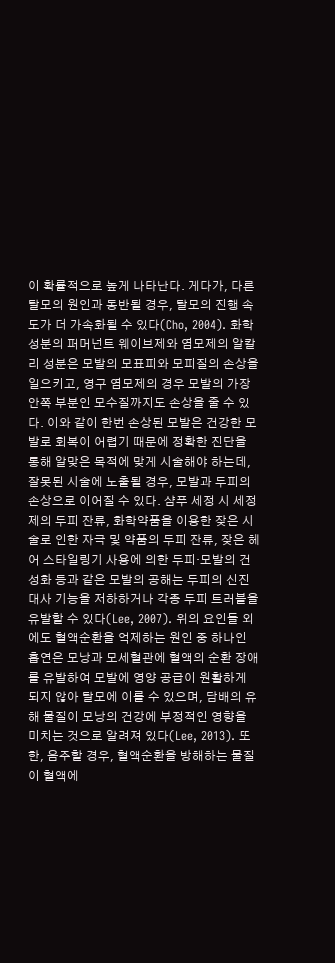이 확률적으로 높게 나타난다. 게다가, 다른 탈모의 원인과 동반될 경우, 탈모의 진행 속도가 더 가속화될 수 있다(Cho, 2004). 화학성분의 퍼머넌트 웨이브제와 염모제의 알칼리 성분은 모발의 모표피와 모피질의 손상을 일으키고, 영구 염모제의 경우 모발의 가장 안쪽 부분인 모수질까지도 손상을 줄 수 있다. 이와 같이 한번 손상된 모발은 건강한 모발로 회복이 어렵기 때문에 정확한 진단을 통해 알맞은 목적에 맞게 시술해야 하는데, 잘못된 시술에 노출될 경우, 모발과 두피의 손상으로 이어질 수 있다. 샴푸 세정 시 세정제의 두피 잔류, 화학약품을 이용한 잦은 시술로 인한 자극 및 약품의 두피 잔류, 잦은 헤어 스타일링기 사용에 의한 두피·모발의 건성화 등과 같은 모발의 공해는 두피의 신진대사 기능을 저하하거나 각종 두피 트러블을 유발할 수 있다(Lee, 2007). 위의 요인들 외에도 혈액순환을 억제하는 원인 중 하나인 흡연은 모낭과 모세혈관에 혈액의 순환 장애를 유발하여 모발에 영양 공급이 원활하게 되지 않아 탈모에 이를 수 있으며, 담배의 유해 물질이 모낭의 건강에 부정적인 영향을 미치는 것으로 알려져 있다(Lee, 2013). 또한, 음주할 경우, 혈액순환을 방해하는 물질이 혈액에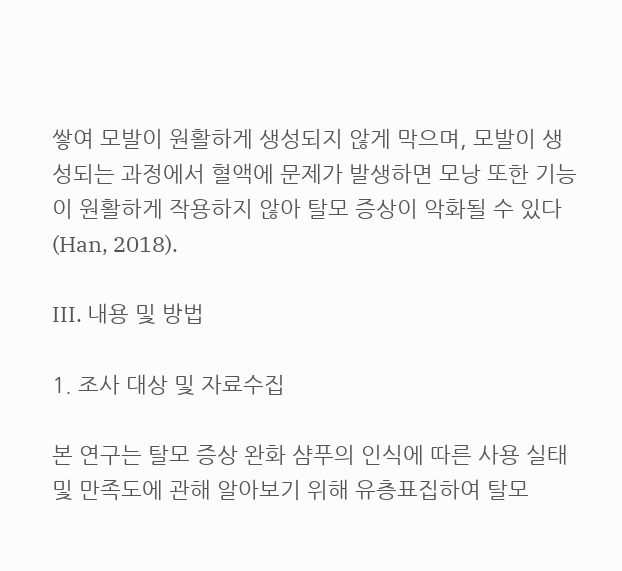쌓여 모발이 원활하게 생성되지 않게 막으며, 모발이 생성되는 과정에서 혈액에 문제가 발생하면 모낭 또한 기능이 원활하게 작용하지 않아 탈모 증상이 악화될 수 있다(Han, 2018).

III. 내용 및 방법

1. 조사 대상 및 자료수집

본 연구는 탈모 증상 완화 샴푸의 인식에 따른 사용 실태 및 만족도에 관해 알아보기 위해 유층표집하여 탈모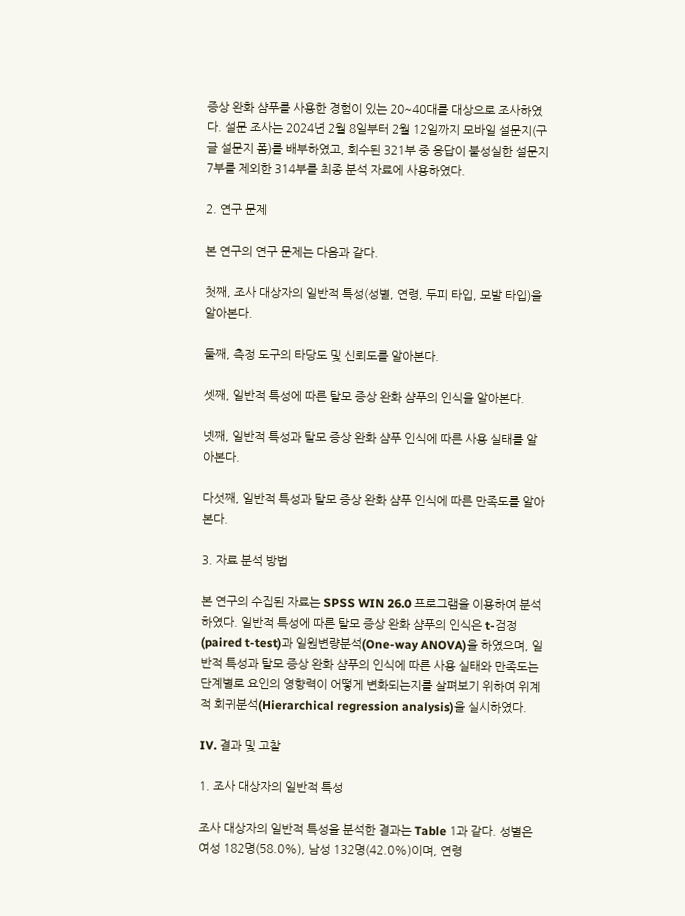증상 완화 샴푸를 사용한 경험이 있는 20~40대를 대상으로 조사하였다. 설문 조사는 2024년 2월 8일부터 2월 12일까지 모바일 설문지(구글 설문지 폼)를 배부하였고, 회수된 321부 중 응답이 불성실한 설문지 7부를 제외한 314부를 최종 분석 자료에 사용하였다.

2. 연구 문제

본 연구의 연구 문제는 다음과 같다.

첫째, 조사 대상자의 일반적 특성(성별, 연령, 두피 타입, 모발 타입)을 알아본다.

둘째, 측정 도구의 타당도 및 신뢰도를 알아본다.

셋째, 일반적 특성에 따른 탈모 증상 완화 샴푸의 인식을 알아본다.

넷째, 일반적 특성과 탈모 증상 완화 샴푸 인식에 따른 사용 실태를 알아본다.

다섯째, 일반적 특성과 탈모 증상 완화 샴푸 인식에 따른 만족도를 알아본다.

3. 자료 분석 방법

본 연구의 수집된 자료는 SPSS WIN 26.0 프로그램을 이용하여 분석하였다. 일반적 특성에 따른 탈모 증상 완화 샴푸의 인식은 t-검정(paired t-test)과 일원변량분석(One-way ANOVA)을 하였으며, 일반적 특성과 탈모 증상 완화 샴푸의 인식에 따른 사용 실태와 만족도는 단계별로 요인의 영향력이 어떻게 변화되는지를 살펴보기 위하여 위계적 회귀분석(Hierarchical regression analysis)을 실시하였다.

IV. 결과 및 고찰

1. 조사 대상자의 일반적 특성

조사 대상자의 일반적 특성을 분석한 결과는 Table 1과 같다. 성별은 여성 182명(58.0%), 남성 132명(42.0%)이며, 연령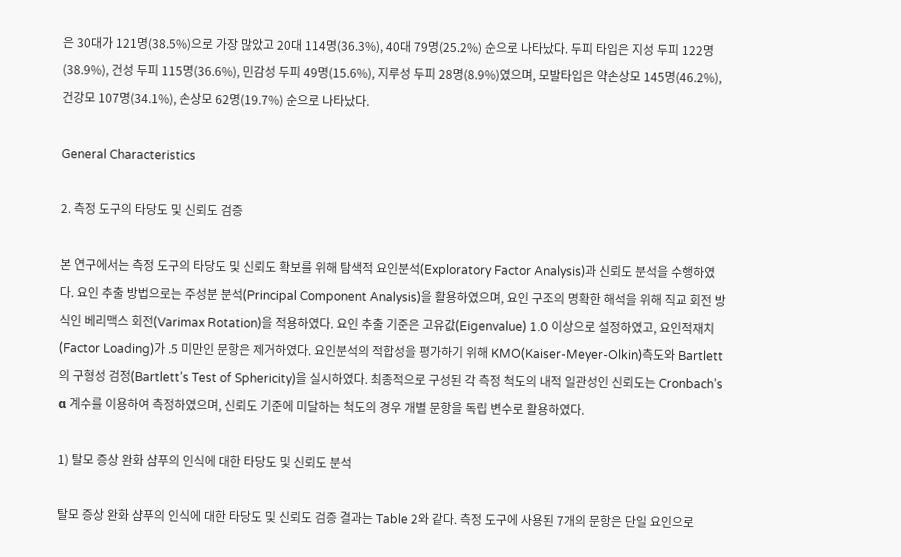은 30대가 121명(38.5%)으로 가장 많았고 20대 114명(36.3%), 40대 79명(25.2%) 순으로 나타났다. 두피 타입은 지성 두피 122명(38.9%), 건성 두피 115명(36.6%), 민감성 두피 49명(15.6%), 지루성 두피 28명(8.9%)였으며, 모발타입은 약손상모 145명(46.2%), 건강모 107명(34.1%), 손상모 62명(19.7%) 순으로 나타났다.

General Characteristics

2. 측정 도구의 타당도 및 신뢰도 검증

본 연구에서는 측정 도구의 타당도 및 신뢰도 확보를 위해 탐색적 요인분석(Exploratory Factor Analysis)과 신뢰도 분석을 수행하였다. 요인 추출 방법으로는 주성분 분석(Principal Component Analysis)을 활용하였으며, 요인 구조의 명확한 해석을 위해 직교 회전 방식인 베리맥스 회전(Varimax Rotation)을 적용하였다. 요인 추출 기준은 고유값(Eigenvalue) 1.0 이상으로 설정하였고, 요인적재치(Factor Loading)가 .5 미만인 문항은 제거하였다. 요인분석의 적합성을 평가하기 위해 KMO(Kaiser-Meyer-Olkin)측도와 Bartlett의 구형성 검정(Bartlett’s Test of Sphericity)을 실시하였다. 최종적으로 구성된 각 측정 척도의 내적 일관성인 신뢰도는 Cronbach’s α 계수를 이용하여 측정하였으며, 신뢰도 기준에 미달하는 척도의 경우 개별 문항을 독립 변수로 활용하였다.

1) 탈모 증상 완화 샴푸의 인식에 대한 타당도 및 신뢰도 분석

탈모 증상 완화 샴푸의 인식에 대한 타당도 및 신뢰도 검증 결과는 Table 2와 같다. 측정 도구에 사용된 7개의 문항은 단일 요인으로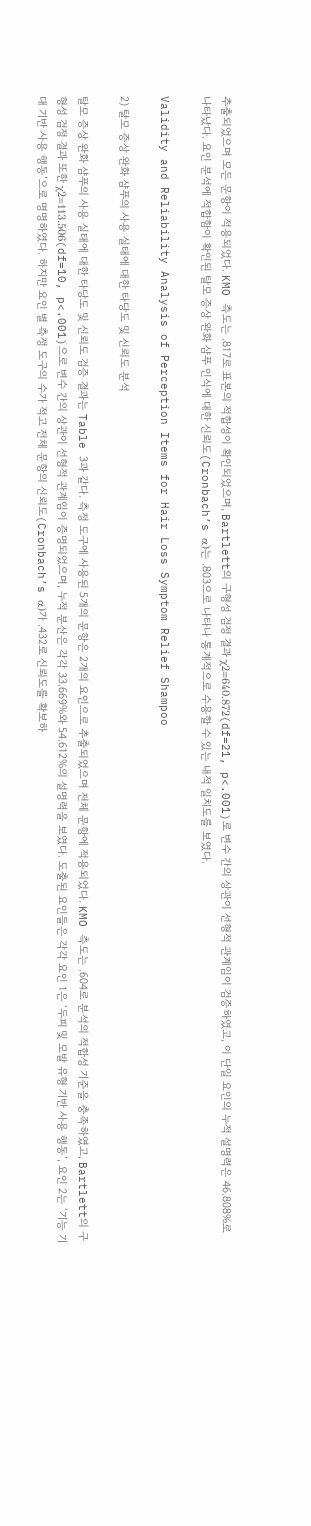추출되었으며 모든 문항이 적용되었다. KMO 측도는 .817로 표본의 적합성이 확인되었으며, Bartlett의 구형성 검정 결과 χ2=640.872(df=21, p<.001)로 변수 간의 상관이 선형적 관계임이 검증하였고, 이 단일 요인의 누적 설명력은 46.808%로 나타났다. 요인 분석에 적합함이 확인된 탈모 증상 완화 샴푸 인식에 대한 신뢰도(Cronbach’s α)는 .803으로 나타나 통계적으로 수용할 수 있는 내적 일치도를 보였다.

Validity and Reliability Analysis of Perception Items for Hair Loss Symptom Relief Shampoo

2) 탈모 증상 완화 샴푸의 사용 실태에 대한 타당도 및 신뢰도 분석

탈모 증상 완화 샴푸의 사용 실태에 대한 타당도 및 신뢰도 검증 결과는 Table 3과 같다. 측정 도구에 사용된 5개의 문항은 2개의 요인으로 추출되었으며 전체 문항에 적용되었다. KMO 측도는 .604로 분석의 적합성 기준을 충족하였고, Bartlett의 구형성 검정 결과 또한 χ2=113.506(df=10, p<.001)으로 변수 간의 상관이 선형적 관계임이 증명되었으며, 누적 분산은 각각 33.669%와 54.612%의 설명력을 보였다. 도출된 요인들은 각각 요인 1은 ‘두피 및 모발 유형 기반 사용 행동’, 요인 2는 ‘기능 기대 기반 사용 행동’으로 명명하였다. 하지만 요인 별 측정 도구의 수가 적고 전체 문항의 신뢰도(Cronbach’s α)가 .432로 신뢰도를 확보하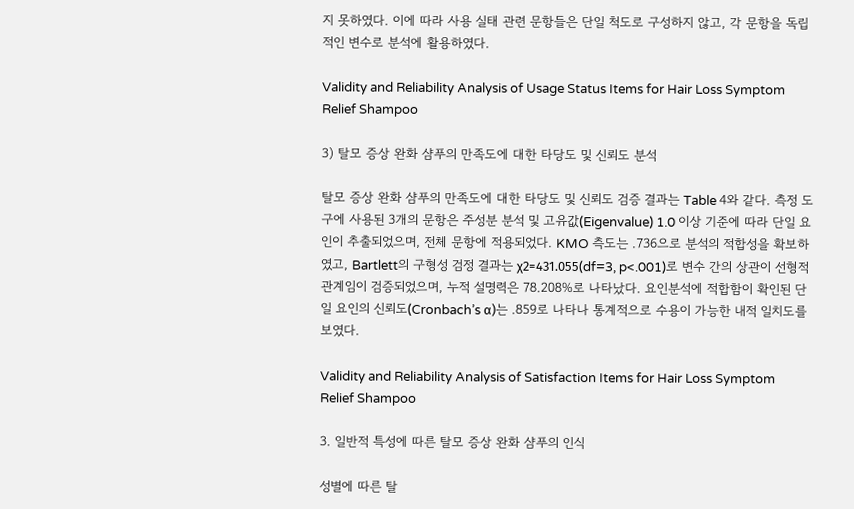지 못하였다. 이에 따라 사용 실태 관련 문항들은 단일 척도로 구성하지 않고, 각 문항을 독립적인 변수로 분석에 활용하였다.

Validity and Reliability Analysis of Usage Status Items for Hair Loss Symptom Relief Shampoo

3) 탈모 증상 완화 샴푸의 만족도에 대한 타당도 및 신뢰도 분석

탈모 증상 완화 샴푸의 만족도에 대한 타당도 및 신뢰도 검증 결과는 Table 4와 같다. 측정 도구에 사용된 3개의 문항은 주성분 분석 및 고유값(Eigenvalue) 1.0 이상 기준에 따라 단일 요인이 추출되었으며, 전체 문항에 적용되었다. KMO 측도는 .736으로 분석의 적합성을 확보하였고, Bartlett의 구형성 검정 결과는 χ2=431.055(df=3, p<.001)로 변수 간의 상관이 선형적 관계임이 검증되었으며, 누적 설명력은 78.208%로 나타났다. 요인분석에 적합함이 확인된 단일 요인의 신뢰도(Cronbach’s α)는 .859로 나타나 통계적으로 수용이 가능한 내적 일치도를 보였다.

Validity and Reliability Analysis of Satisfaction Items for Hair Loss Symptom Relief Shampoo

3. 일반적 특성에 따른 탈모 증상 완화 샴푸의 인식

성별에 따른 탈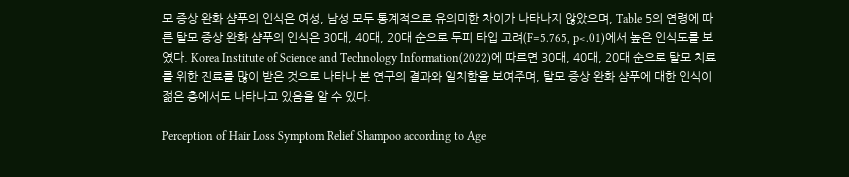모 증상 완화 샴푸의 인식은 여성, 남성 모두 통계적으로 유의미한 차이가 나타나지 않았으며, Table 5의 연령에 따른 탈모 증상 완화 샴푸의 인식은 30대, 40대, 20대 순으로 두피 타입 고려(F=5.765, p<.01)에서 높은 인식도를 보였다. Korea Institute of Science and Technology Information(2022)에 따르면 30대, 40대, 20대 순으로 탈모 치료를 위한 진료를 많이 받은 것으로 나타나 본 연구의 결과와 일치함을 보여주며, 탈모 증상 완화 샴푸에 대한 인식이 젊은 층에서도 나타나고 있음을 알 수 있다.

Perception of Hair Loss Symptom Relief Shampoo according to Age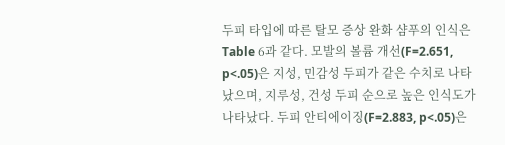두피 타입에 따른 탈모 증상 완화 샴푸의 인식은 Table 6과 같다. 모발의 볼륨 개선(F=2.651, p<.05)은 지성, 민감성 두피가 같은 수치로 나타났으며, 지루성, 건성 두피 순으로 높은 인식도가 나타났다. 두피 안티에이징(F=2.883, p<.05)은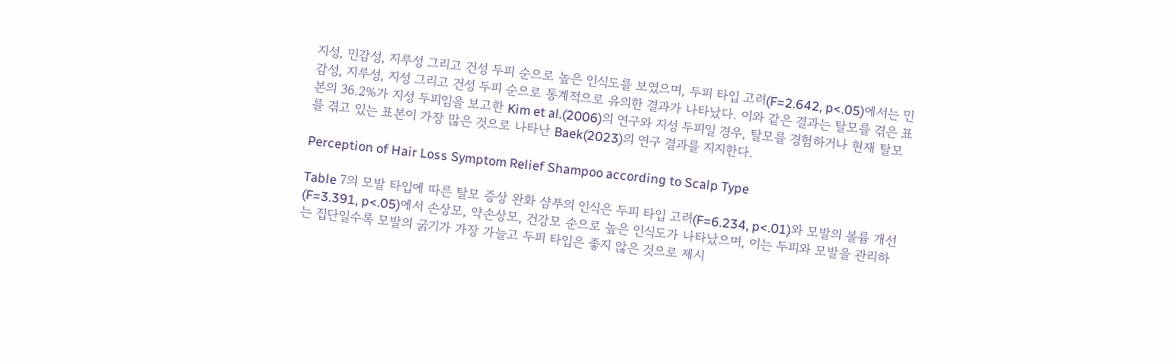지성, 민감성, 지루성 그리고 건성 두피 순으로 높은 인식도를 보였으며, 두피 타입 고려(F=2.642, p<.05)에서는 민감성, 지루성, 지성 그리고 건성 두피 순으로 통계적으로 유의한 결과가 나타났다. 이와 같은 결과는 탈모를 겪은 표본의 36.2%가 지성 두피임을 보고한 Kim et al.(2006)의 연구와 지성 두피일 경우, 탈모를 경험하거나 현재 탈모를 겪고 있는 표본이 가장 많은 것으로 나타난 Baek(2023)의 연구 결과를 지지한다.

Perception of Hair Loss Symptom Relief Shampoo according to Scalp Type

Table 7의 모발 타입에 따른 탈모 증상 완화 샴푸의 인식은 두피 타입 고려(F=6.234, p<.01)와 모발의 볼륨 개선(F=3.391, p<.05)에서 손상모, 약손상모, 건강모 순으로 높은 인식도가 나타났으며, 이는 두피와 모발을 관리하는 집단일수록 모발의 굵기가 가장 가늘고 두피 타입은 좋지 않은 것으로 제시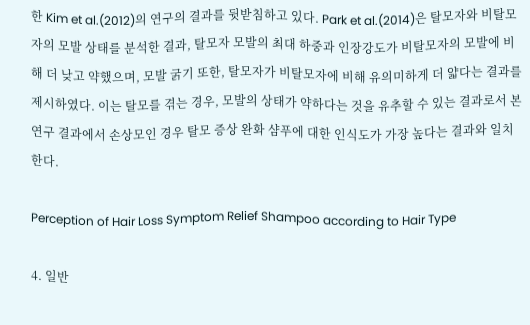한 Kim et al.(2012)의 연구의 결과를 뒷받침하고 있다. Park et al.(2014)은 탈모자와 비탈모자의 모발 상태를 분석한 결과, 탈모자 모발의 최대 하중과 인장강도가 비탈모자의 모발에 비해 더 낮고 약했으며, 모발 굵기 또한, 탈모자가 비탈모자에 비해 유의미하게 더 얇다는 결과를 제시하였다. 이는 탈모를 겪는 경우, 모발의 상태가 약하다는 것을 유추할 수 있는 결과로서 본 연구 결과에서 손상모인 경우 탈모 증상 완화 샴푸에 대한 인식도가 가장 높다는 결과와 일치한다.

Perception of Hair Loss Symptom Relief Shampoo according to Hair Type

4. 일반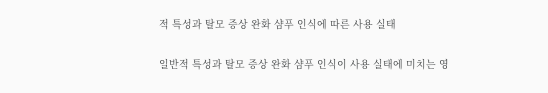적 특성과 탈모 증상 완화 샴푸 인식에 따른 사용 실태

일반적 특성과 탈모 증상 완화 샴푸 인식이 사용 실태에 미치는 영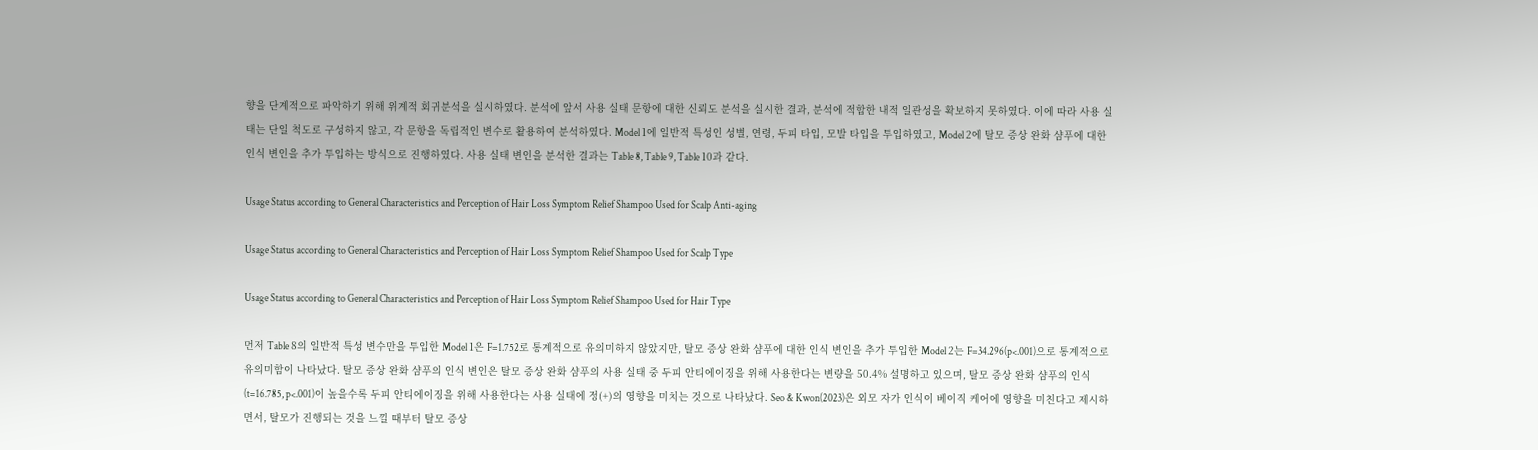향을 단계적으로 파악하기 위해 위계적 회귀분석을 실시하였다. 분석에 앞서 사용 실태 문항에 대한 신뢰도 분석을 실시한 결과, 분석에 적합한 내적 일관성을 확보하지 못하였다. 이에 따라 사용 실태는 단일 척도로 구성하지 않고, 각 문항을 독립적인 변수로 활용하여 분석하였다. Model 1에 일반적 특성인 성별, 연령, 두피 타입, 모발 타입을 투입하였고, Model 2에 탈모 증상 완화 샴푸에 대한 인식 변인을 추가 투입하는 방식으로 진행하였다. 사용 실태 변인을 분석한 결과는 Table 8, Table 9, Table 10과 같다.

Usage Status according to General Characteristics and Perception of Hair Loss Symptom Relief Shampoo Used for Scalp Anti-aging

Usage Status according to General Characteristics and Perception of Hair Loss Symptom Relief Shampoo Used for Scalp Type

Usage Status according to General Characteristics and Perception of Hair Loss Symptom Relief Shampoo Used for Hair Type

먼저 Table 8의 일반적 특성 변수만을 투입한 Model 1은 F=1.752로 통계적으로 유의미하지 않았지만, 탈모 증상 완화 샴푸에 대한 인식 변인을 추가 투입한 Model 2는 F=34.296(p<.001)으로 통계적으로 유의미함이 나타났다. 탈모 증상 완화 샴푸의 인식 변인은 탈모 증상 완화 샴푸의 사용 실태 중 두피 안티에이징을 위해 사용한다는 변량을 50.4% 설명하고 있으며, 탈모 증상 완화 샴푸의 인식(t=16.785, p<.001)이 높을수록 두피 안티에이징을 위해 사용한다는 사용 실태에 정(+)의 영향을 미치는 것으로 나타났다. Seo & Kwon(2023)은 외모 자가 인식이 베이직 케어에 영향을 미친다고 제시하면서, 탈모가 진행되는 것을 느낄 때부터 탈모 증상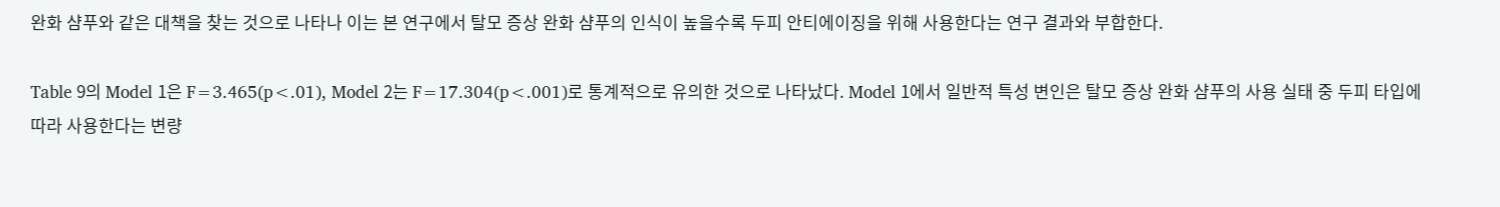완화 샴푸와 같은 대책을 찾는 것으로 나타나 이는 본 연구에서 탈모 증상 완화 샴푸의 인식이 높을수록 두피 안티에이징을 위해 사용한다는 연구 결과와 부합한다.

Table 9의 Model 1은 F=3.465(p<.01), Model 2는 F=17.304(p<.001)로 통계적으로 유의한 것으로 나타났다. Model 1에서 일반적 특성 변인은 탈모 증상 완화 샴푸의 사용 실태 중 두피 타입에 따라 사용한다는 변량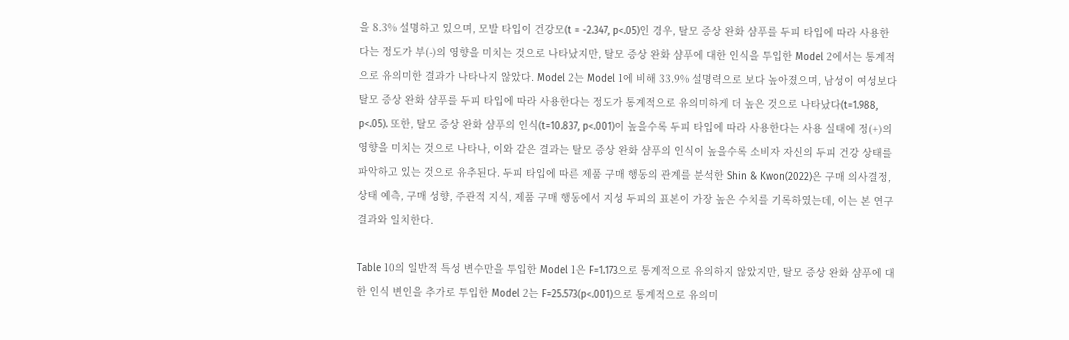을 8.3% 설명하고 있으며, 모발 타입이 건강모(t = -2.347, p<.05)인 경우, 탈모 증상 완화 샴푸를 두피 타입에 따라 사용한다는 정도가 부(-)의 영향을 미치는 것으로 나타났지만, 탈모 증상 완화 샴푸에 대한 인식을 투입한 Model 2에서는 통계적으로 유의미한 결과가 나타나지 않았다. Model 2는 Model 1에 비해 33.9% 설명력으로 보다 높아졌으며, 남성이 여성보다 탈모 증상 완화 샴푸를 두피 타입에 따라 사용한다는 정도가 통계적으로 유의미하게 더 높은 것으로 나타났다(t=1.988, p<.05). 또한, 탈모 증상 완화 샴푸의 인식(t=10.837, p<.001)이 높을수록 두피 타입에 따라 사용한다는 사용 실태에 정(+)의 영향을 미치는 것으로 나타나, 이와 같은 결과는 탈모 증상 완화 샴푸의 인식이 높을수록 소비자 자신의 두피 건강 상태를 파악하고 있는 것으로 유추된다. 두피 타입에 따른 제품 구매 행동의 관계를 분석한 Shin & Kwon(2022)은 구매 의사결정, 상태 예측, 구매 성향, 주관적 지식, 제품 구매 행동에서 지성 두피의 표본이 가장 높은 수치를 기록하였는데, 이는 본 연구 결과와 일치한다.

Table 10의 일반적 특성 변수만을 투입한 Model 1은 F=1.173으로 통계적으로 유의하지 않았지만, 탈모 증상 완화 샴푸에 대한 인식 변인을 추가로 투입한 Model 2는 F=25.573(p<.001)으로 통계적으로 유의미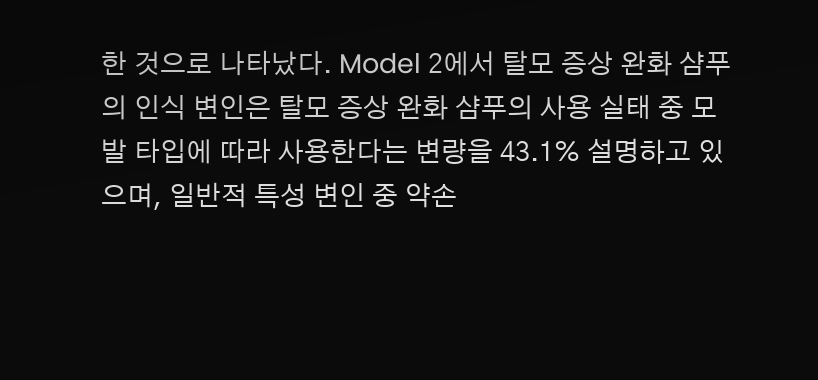한 것으로 나타났다. Model 2에서 탈모 증상 완화 샴푸의 인식 변인은 탈모 증상 완화 샴푸의 사용 실태 중 모발 타입에 따라 사용한다는 변량을 43.1% 설명하고 있으며, 일반적 특성 변인 중 약손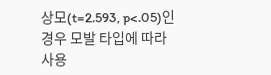상모(t=2.593, p<.05)인 경우 모발 타입에 따라 사용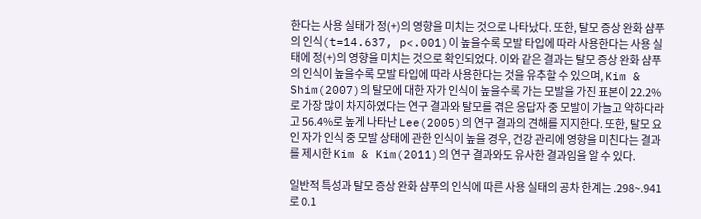한다는 사용 실태가 정(+)의 영향을 미치는 것으로 나타났다. 또한, 탈모 증상 완화 샴푸의 인식(t=14.637, p<.001)이 높을수록 모발 타입에 따라 사용한다는 사용 실태에 정(+)의 영향을 미치는 것으로 확인되었다. 이와 같은 결과는 탈모 증상 완화 샴푸의 인식이 높을수록 모발 타입에 따라 사용한다는 것을 유추할 수 있으며, Kim & Shim(2007)의 탈모에 대한 자가 인식이 높을수록 가는 모발을 가진 표본이 22.2%로 가장 많이 차지하였다는 연구 결과와 탈모를 겪은 응답자 중 모발이 가늘고 약하다라고 56.4%로 높게 나타난 Lee(2005)의 연구 결과의 견해를 지지한다. 또한, 탈모 요인 자가 인식 중 모발 상태에 관한 인식이 높을 경우, 건강 관리에 영향을 미친다는 결과를 제시한 Kim & Kim(2011)의 연구 결과와도 유사한 결과임을 알 수 있다.

일반적 특성과 탈모 증상 완화 샴푸의 인식에 따른 사용 실태의 공차 한계는 .298~.941로 0.1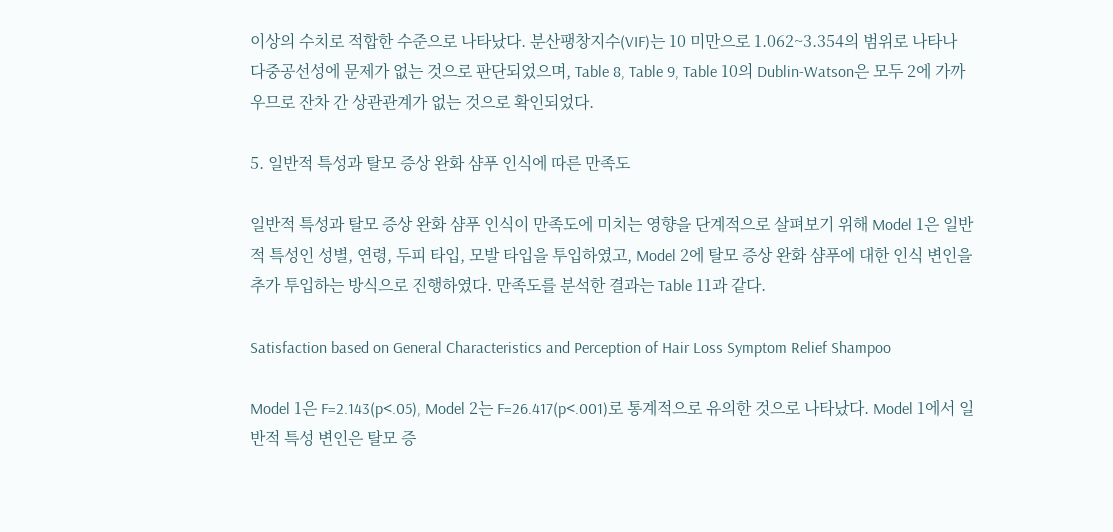이상의 수치로 적합한 수준으로 나타났다. 분산팽창지수(VIF)는 10 미만으로 1.062~3.354의 범위로 나타나 다중공선성에 문제가 없는 것으로 판단되었으며, Table 8, Table 9, Table 10의 Dublin-Watson은 모두 2에 가까우므로 잔차 간 상관관계가 없는 것으로 확인되었다.

5. 일반적 특성과 탈모 증상 완화 샴푸 인식에 따른 만족도

일반적 특성과 탈모 증상 완화 샴푸 인식이 만족도에 미치는 영향을 단계적으로 살펴보기 위해 Model 1은 일반적 특성인 성별, 연령, 두피 타입, 모발 타입을 투입하였고, Model 2에 탈모 증상 완화 샴푸에 대한 인식 변인을 추가 투입하는 방식으로 진행하였다. 만족도를 분석한 결과는 Table 11과 같다.

Satisfaction based on General Characteristics and Perception of Hair Loss Symptom Relief Shampoo

Model 1은 F=2.143(p<.05), Model 2는 F=26.417(p<.001)로 통계적으로 유의한 것으로 나타났다. Model 1에서 일반적 특성 변인은 탈모 증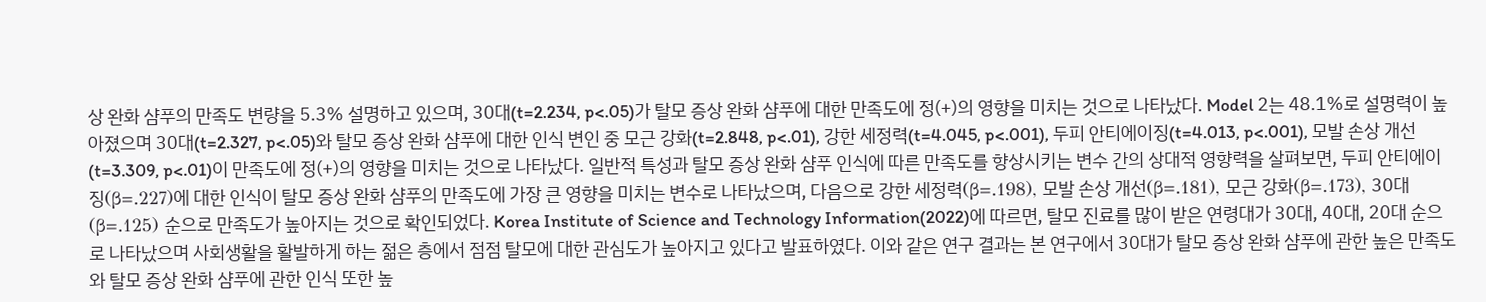상 완화 샴푸의 만족도 변량을 5.3% 설명하고 있으며, 30대(t=2.234, p<.05)가 탈모 증상 완화 샴푸에 대한 만족도에 정(+)의 영향을 미치는 것으로 나타났다. Model 2는 48.1%로 설명력이 높아졌으며 30대(t=2.327, p<.05)와 탈모 증상 완화 샴푸에 대한 인식 변인 중 모근 강화(t=2.848, p<.01), 강한 세정력(t=4.045, p<.001), 두피 안티에이징(t=4.013, p<.001), 모발 손상 개선(t=3.309, p<.01)이 만족도에 정(+)의 영향을 미치는 것으로 나타났다. 일반적 특성과 탈모 증상 완화 샴푸 인식에 따른 만족도를 향상시키는 변수 간의 상대적 영향력을 살펴보면, 두피 안티에이징(β=.227)에 대한 인식이 탈모 증상 완화 샴푸의 만족도에 가장 큰 영향을 미치는 변수로 나타났으며, 다음으로 강한 세정력(β=.198), 모발 손상 개선(β=.181), 모근 강화(β=.173), 30대(β=.125) 순으로 만족도가 높아지는 것으로 확인되었다. Korea Institute of Science and Technology Information(2022)에 따르면, 탈모 진료를 많이 받은 연령대가 30대, 40대, 20대 순으로 나타났으며 사회생활을 활발하게 하는 젊은 층에서 점점 탈모에 대한 관심도가 높아지고 있다고 발표하였다. 이와 같은 연구 결과는 본 연구에서 30대가 탈모 증상 완화 샴푸에 관한 높은 만족도와 탈모 증상 완화 샴푸에 관한 인식 또한 높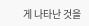게 나타난 것을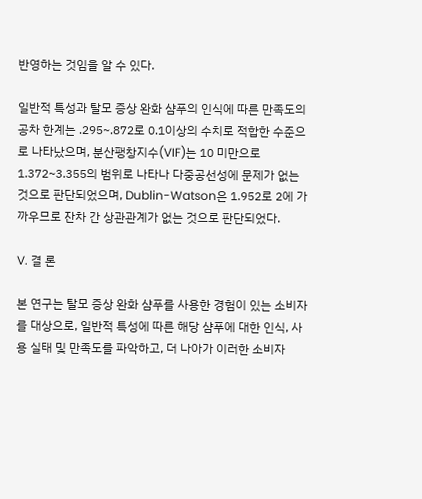반영하는 것임을 알 수 있다.

일반적 특성과 탈모 증상 완화 샴푸의 인식에 따른 만족도의 공차 한계는 .295~.872로 0.1이상의 수치로 적합한 수준으로 나타났으며, 분산팽창지수(VIF)는 10 미만으로 1.372~3.355의 범위로 나타나 다중공선성에 문제가 없는 것으로 판단되었으며, Dublin-Watson은 1.952로 2에 가까우므로 잔차 간 상관관계가 없는 것으로 판단되었다.

V. 결 론

본 연구는 탈모 증상 완화 샴푸를 사용한 경험이 있는 소비자를 대상으로, 일반적 특성에 따른 해당 샴푸에 대한 인식, 사용 실태 및 만족도를 파악하고, 더 나아가 이러한 소비자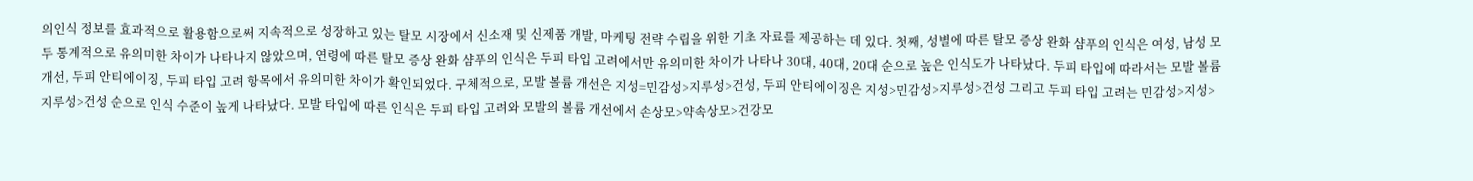의인식 정보를 효과적으로 활용함으로써 지속적으로 성장하고 있는 탈모 시장에서 신소재 및 신제품 개발, 마케팅 전략 수립을 위한 기초 자료를 제공하는 데 있다. 첫째, 성별에 따른 탈모 증상 완화 샴푸의 인식은 여성, 남성 모두 통계적으로 유의미한 차이가 나타나지 않았으며, 연령에 따른 탈모 증상 완화 샴푸의 인식은 두피 타입 고려에서만 유의미한 차이가 나타나 30대, 40대, 20대 순으로 높은 인식도가 나타났다. 두피 타입에 따라서는 모발 볼륨 개선, 두피 안티에이징, 두피 타입 고려 항목에서 유의미한 차이가 확인되었다. 구체적으로, 모발 볼륨 개선은 지성=민감성>지루성>건성, 두피 안티에이징은 지성>민감성>지루성>건성 그리고 두피 타입 고려는 민감성>지성>지루성>건성 순으로 인식 수준이 높게 나타났다. 모발 타입에 따른 인식은 두피 타입 고려와 모발의 볼륨 개선에서 손상모>약속상모>건강모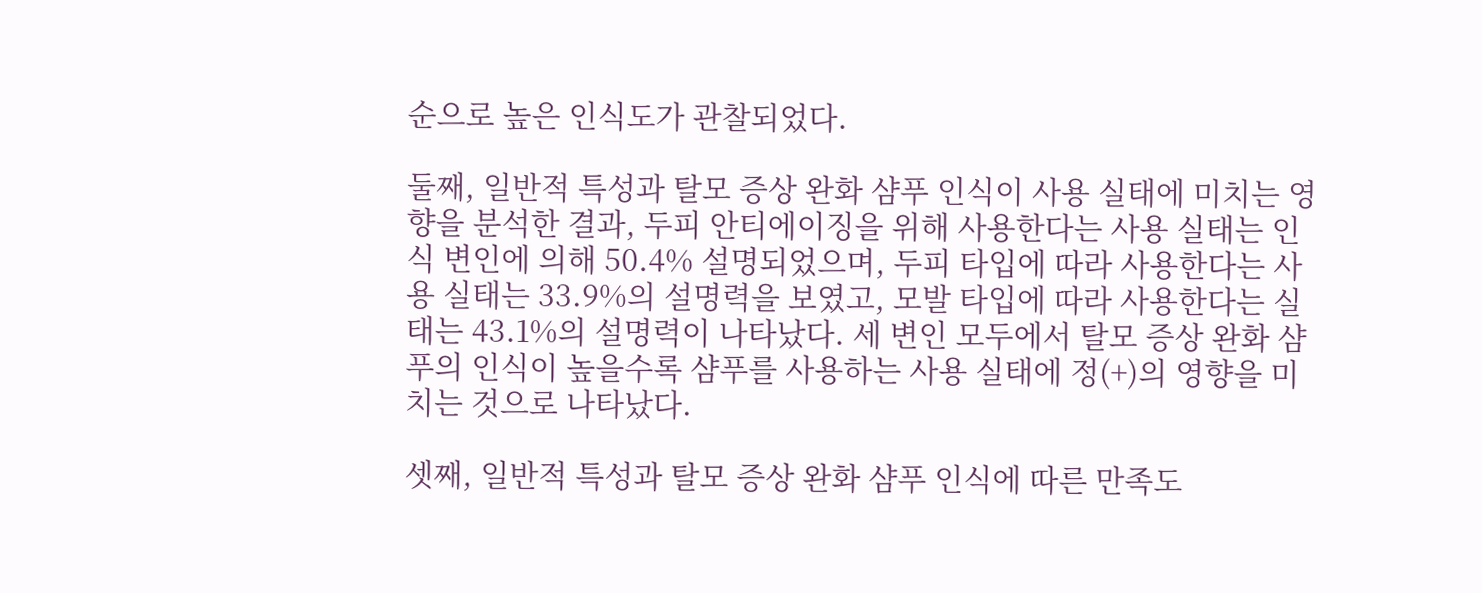순으로 높은 인식도가 관찰되었다.

둘째, 일반적 특성과 탈모 증상 완화 샴푸 인식이 사용 실태에 미치는 영향을 분석한 결과, 두피 안티에이징을 위해 사용한다는 사용 실태는 인식 변인에 의해 50.4% 설명되었으며, 두피 타입에 따라 사용한다는 사용 실태는 33.9%의 설명력을 보였고, 모발 타입에 따라 사용한다는 실태는 43.1%의 설명력이 나타났다. 세 변인 모두에서 탈모 증상 완화 샴푸의 인식이 높을수록 샴푸를 사용하는 사용 실태에 정(+)의 영향을 미치는 것으로 나타났다.

셋째, 일반적 특성과 탈모 증상 완화 샴푸 인식에 따른 만족도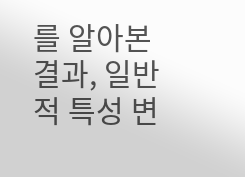를 알아본 결과, 일반적 특성 변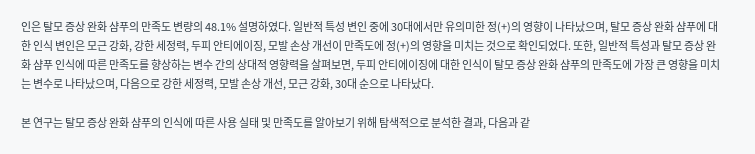인은 탈모 증상 완화 샴푸의 만족도 변량의 48.1% 설명하였다. 일반적 특성 변인 중에 30대에서만 유의미한 정(+)의 영향이 나타났으며, 탈모 증상 완화 샴푸에 대한 인식 변인은 모근 강화, 강한 세정력, 두피 안티에이징, 모발 손상 개선이 만족도에 정(+)의 영향을 미치는 것으로 확인되었다. 또한, 일반적 특성과 탈모 증상 완화 샴푸 인식에 따른 만족도를 향상하는 변수 간의 상대적 영향력을 살펴보면, 두피 안티에이징에 대한 인식이 탈모 증상 완화 샴푸의 만족도에 가장 큰 영향을 미치는 변수로 나타났으며, 다음으로 강한 세정력, 모발 손상 개선, 모근 강화, 30대 순으로 나타났다.

본 연구는 탈모 증상 완화 샴푸의 인식에 따른 사용 실태 및 만족도를 알아보기 위해 탐색적으로 분석한 결과, 다음과 같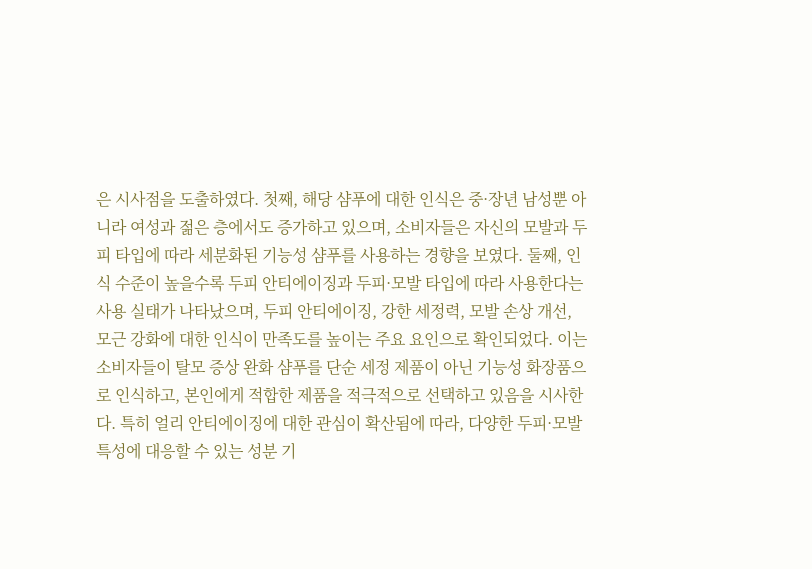은 시사점을 도출하였다. 첫째, 해당 샴푸에 대한 인식은 중·장년 남성뿐 아니라 여성과 젊은 층에서도 증가하고 있으며, 소비자들은 자신의 모발과 두피 타입에 따라 세분화된 기능성 샴푸를 사용하는 경향을 보였다. 둘째, 인식 수준이 높을수록 두피 안티에이징과 두피·모발 타입에 따라 사용한다는 사용 실태가 나타났으며, 두피 안티에이징, 강한 세정력, 모발 손상 개선, 모근 강화에 대한 인식이 만족도를 높이는 주요 요인으로 확인되었다. 이는 소비자들이 탈모 증상 완화 샴푸를 단순 세정 제품이 아닌 기능성 화장품으로 인식하고, 본인에게 적합한 제품을 적극적으로 선택하고 있음을 시사한다. 특히 얼리 안티에이징에 대한 관심이 확산됨에 따라, 다양한 두피·모발 특성에 대응할 수 있는 성분 기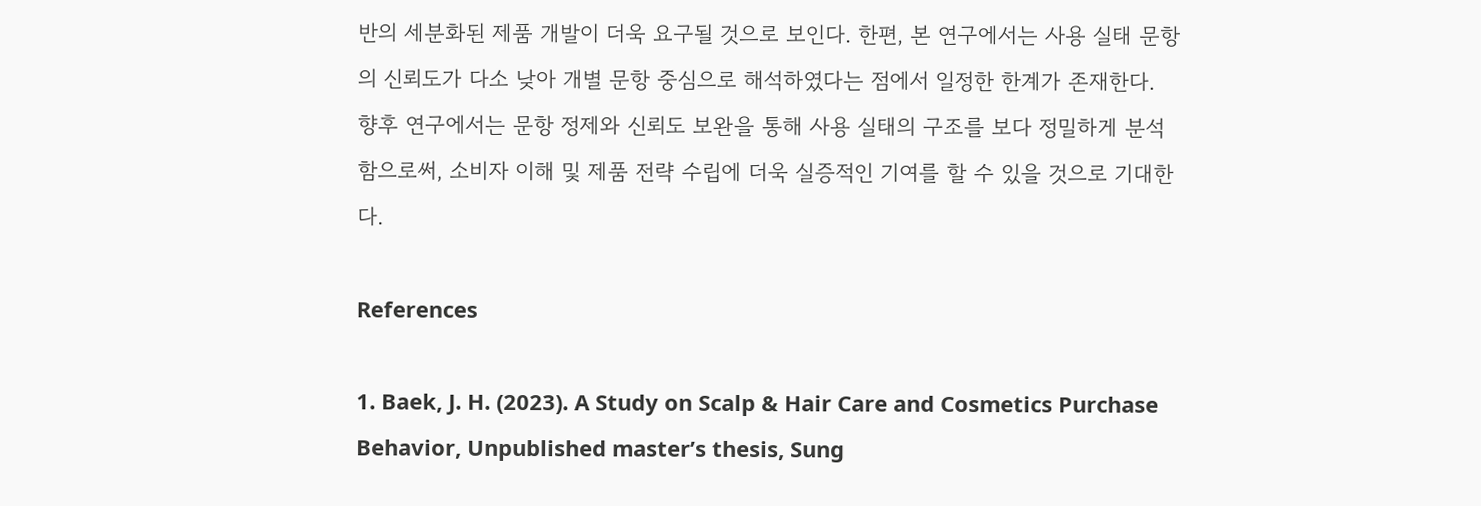반의 세분화된 제품 개발이 더욱 요구될 것으로 보인다. 한편, 본 연구에서는 사용 실태 문항의 신뢰도가 다소 낮아 개별 문항 중심으로 해석하였다는 점에서 일정한 한계가 존재한다. 향후 연구에서는 문항 정제와 신뢰도 보완을 통해 사용 실태의 구조를 보다 정밀하게 분석함으로써, 소비자 이해 및 제품 전략 수립에 더욱 실증적인 기여를 할 수 있을 것으로 기대한다.

References

1. Baek, J. H. (2023). A Study on Scalp & Hair Care and Cosmetics Purchase Behavior, Unpublished master’s thesis, Sung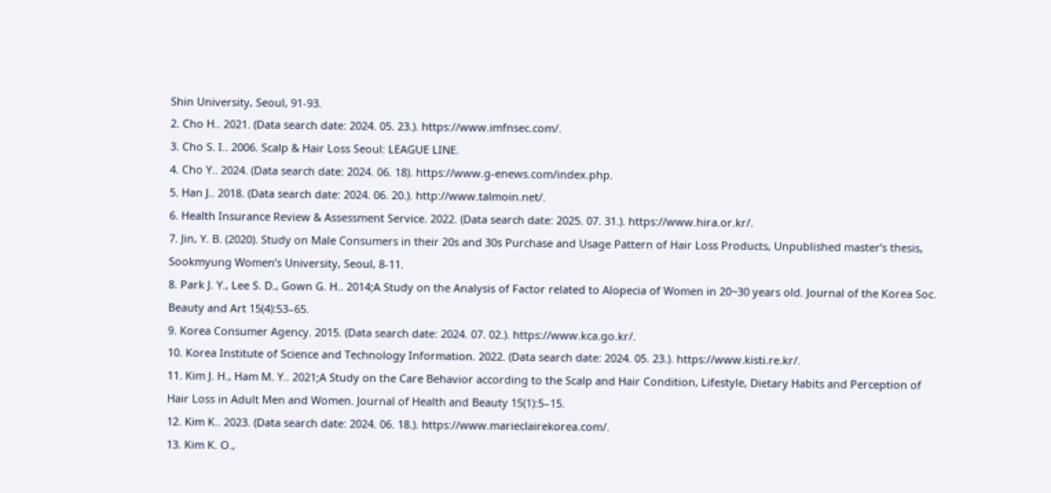Shin University, Seoul, 91-93.
2. Cho H.. 2021. (Data search date: 2024. 05. 23.). https://www.imfnsec.com/.
3. Cho S. I.. 2006. Scalp & Hair Loss Seoul: LEAGUE LINE.
4. Cho Y.. 2024. (Data search date: 2024. 06. 18). https://www.g-enews.com/index.php.
5. Han J.. 2018. (Data search date: 2024. 06. 20.). http://www.talmoin.net/.
6. Health Insurance Review & Assessment Service. 2022. (Data search date: 2025. 07. 31.). https://www.hira.or.kr/.
7. Jin, Y. B. (2020). Study on Male Consumers in their 20s and 30s Purchase and Usage Pattern of Hair Loss Products, Unpublished master’s thesis, Sookmyung Women’s University, Seoul, 8-11.
8. Park J. Y., Lee S. D., Gown G. H.. 2014;A Study on the Analysis of Factor related to Alopecia of Women in 20~30 years old. Journal of the Korea Soc. Beauty and Art 15(4):53–65.
9. Korea Consumer Agency. 2015. (Data search date: 2024. 07. 02.). https://www.kca.go.kr/.
10. Korea Institute of Science and Technology Information. 2022. (Data search date: 2024. 05. 23.). https://www.kisti.re.kr/.
11. Kim J. H., Ham M. Y.. 2021;A Study on the Care Behavior according to the Scalp and Hair Condition, Lifestyle, Dietary Habits and Perception of Hair Loss in Adult Men and Women. Journal of Health and Beauty 15(1):5–15.
12. Kim K.. 2023. (Data search date: 2024. 06. 18.). https://www.marieclairekorea.com/.
13. Kim K. O.,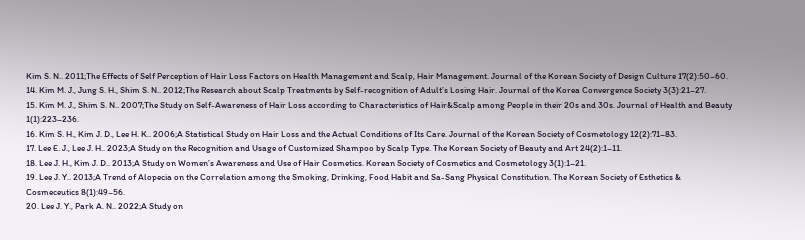Kim S. N.. 2011;The Effects of Self Perception of Hair Loss Factors on Health Management and Scalp, Hair Management. Journal of the Korean Society of Design Culture 17(2):50–60.
14. Kim M. J., Jung S. H., Shim S. N.. 2012;The Research about Scalp Treatments by Self-recognition of Adult’s Losing Hair. Journal of the Korea Convergence Society 3(3):21–27.
15. Kim M. J., Shim S. N.. 2007;The Study on Self-Awareness of Hair Loss according to Characteristics of Hair&Scalp among People in their 20s and 30s. Journal of Health and Beauty 1(1):223–236.
16. Kim S. H., Kim J. D., Lee H. K.. 2006;A Statistical Study on Hair Loss and the Actual Conditions of Its Care. Journal of the Korean Society of Cosmetology 12(2):71–83.
17. Lee E. J., Lee J. H.. 2023;A Study on the Recognition and Usage of Customized Shampoo by Scalp Type. The Korean Society of Beauty and Art 24(2):1–11.
18. Lee J. H., Kim J. D.. 2013;A Study on Women’s Awareness and Use of Hair Cosmetics. Korean Society of Cosmetics and Cosmetology 3(1):1–21.
19. Lee J. Y.. 2013;A Trend of Alopecia on the Correlation among the Smoking, Drinking, Food Habit and Sa-Sang Physical Constitution. The Korean Society of Esthetics & Cosmeceutics 8(1):49–56.
20. Lee J. Y., Park A. N.. 2022;A Study on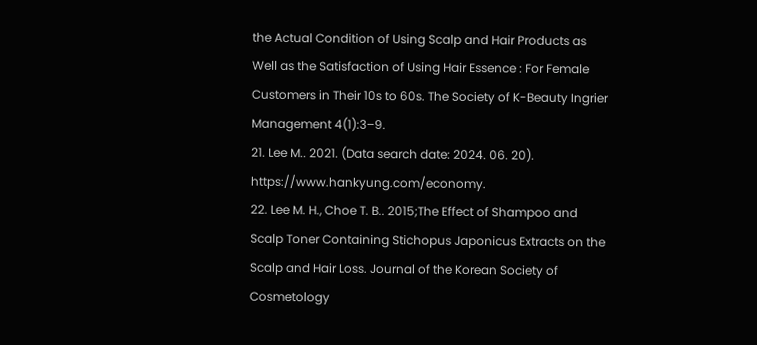the Actual Condition of Using Scalp and Hair Products as Well as the Satisfaction of Using Hair Essence : For Female Customers in Their 10s to 60s. The Society of K-Beauty Ingrier Management 4(1):3–9.
21. Lee M.. 2021. (Data search date: 2024. 06. 20). https://www.hankyung.com/economy.
22. Lee M. H., Choe T. B.. 2015;The Effect of Shampoo and Scalp Toner Containing Stichopus Japonicus Extracts on the Scalp and Hair Loss. Journal of the Korean Society of Cosmetology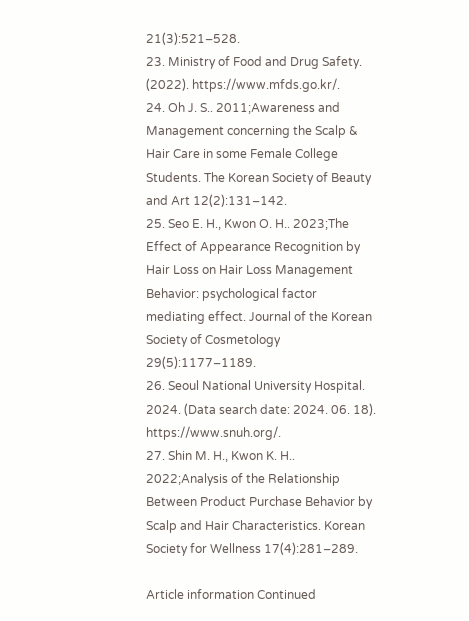21(3):521–528.
23. Ministry of Food and Drug Safety. (2022). https://www.mfds.go.kr/.
24. Oh J. S.. 2011;Awareness and Management concerning the Scalp & Hair Care in some Female College Students. The Korean Society of Beauty and Art 12(2):131–142.
25. Seo E. H., Kwon O. H.. 2023;The Effect of Appearance Recognition by Hair Loss on Hair Loss Management Behavior: psychological factor mediating effect. Journal of the Korean Society of Cosmetology 29(5):1177–1189.
26. Seoul National University Hospital. 2024. (Data search date: 2024. 06. 18). https://www.snuh.org/.
27. Shin M. H., Kwon K. H.. 2022;Analysis of the Relationship Between Product Purchase Behavior by Scalp and Hair Characteristics. Korean Society for Wellness 17(4):281–289.

Article information Continued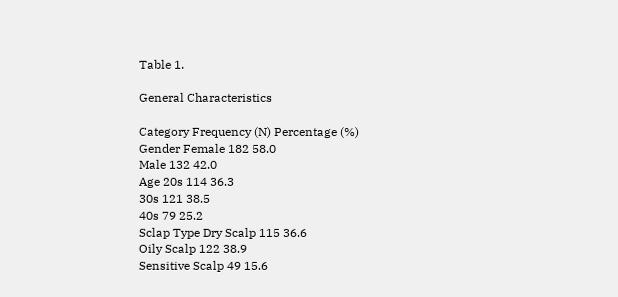Table 1.

General Characteristics

Category Frequency (N) Percentage (%)
Gender Female 182 58.0
Male 132 42.0
Age 20s 114 36.3
30s 121 38.5
40s 79 25.2
Sclap Type Dry Scalp 115 36.6
Oily Scalp 122 38.9
Sensitive Scalp 49 15.6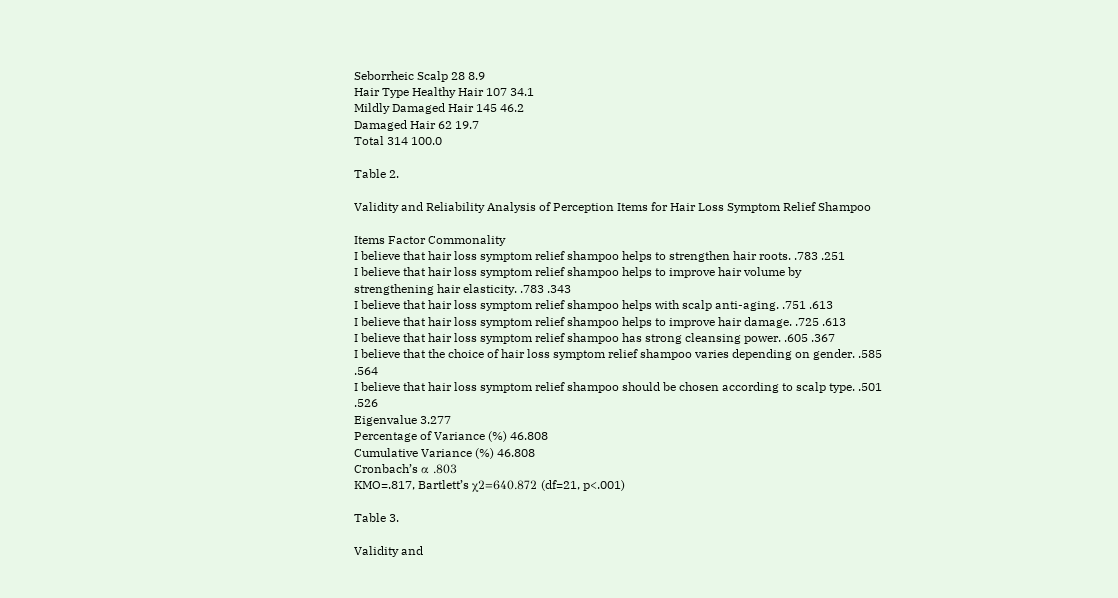Seborrheic Scalp 28 8.9
Hair Type Healthy Hair 107 34.1
Mildly Damaged Hair 145 46.2
Damaged Hair 62 19.7
Total 314 100.0

Table 2.

Validity and Reliability Analysis of Perception Items for Hair Loss Symptom Relief Shampoo

Items Factor Commonality
I believe that hair loss symptom relief shampoo helps to strengthen hair roots. .783 .251
I believe that hair loss symptom relief shampoo helps to improve hair volume by strengthening hair elasticity. .783 .343
I believe that hair loss symptom relief shampoo helps with scalp anti-aging. .751 .613
I believe that hair loss symptom relief shampoo helps to improve hair damage. .725 .613
I believe that hair loss symptom relief shampoo has strong cleansing power. .605 .367
I believe that the choice of hair loss symptom relief shampoo varies depending on gender. .585 .564
I believe that hair loss symptom relief shampoo should be chosen according to scalp type. .501 .526
Eigenvalue 3.277
Percentage of Variance (%) 46.808
Cumulative Variance (%) 46.808
Cronbach’s α .803
KMO=.817, Bartlett’s χ2=640.872 (df=21, p<.001)

Table 3.

Validity and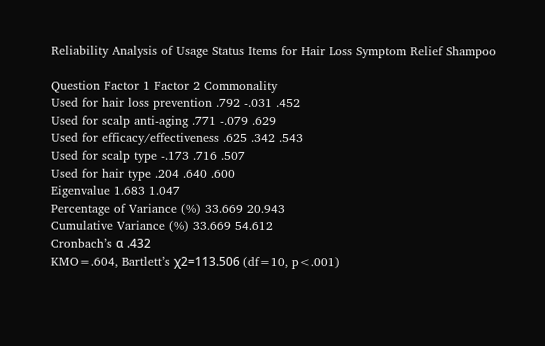Reliability Analysis of Usage Status Items for Hair Loss Symptom Relief Shampoo

Question Factor 1 Factor 2 Commonality
Used for hair loss prevention .792 -.031 .452
Used for scalp anti-aging .771 -.079 .629
Used for efficacy/effectiveness .625 .342 .543
Used for scalp type -.173 .716 .507
Used for hair type .204 .640 .600
Eigenvalue 1.683 1.047
Percentage of Variance (%) 33.669 20.943
Cumulative Variance (%) 33.669 54.612
Cronbach’s α .432
KMO=.604, Bartlett’s χ2=113.506 (df=10, p<.001)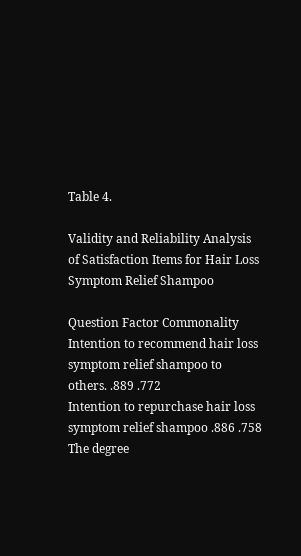Table 4.

Validity and Reliability Analysis of Satisfaction Items for Hair Loss Symptom Relief Shampoo

Question Factor Commonality
Intention to recommend hair loss symptom relief shampoo to others. .889 .772
Intention to repurchase hair loss symptom relief shampoo .886 .758
The degree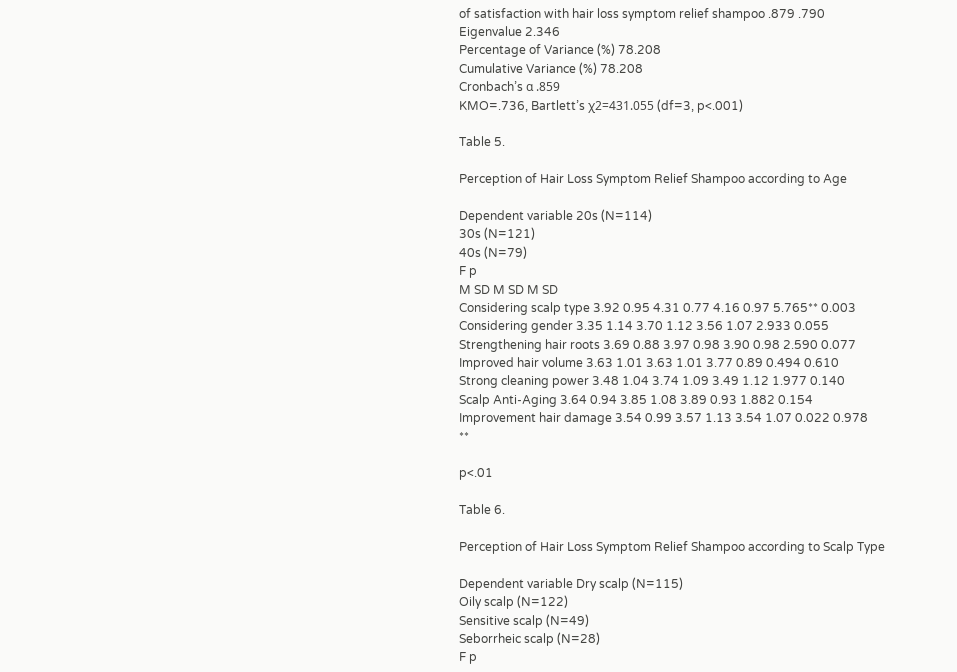of satisfaction with hair loss symptom relief shampoo .879 .790
Eigenvalue 2.346
Percentage of Variance (%) 78.208
Cumulative Variance (%) 78.208
Cronbach’s α .859
KMO=.736, Bartlett’s χ2=431.055 (df=3, p<.001)

Table 5.

Perception of Hair Loss Symptom Relief Shampoo according to Age

Dependent variable 20s (N=114)
30s (N=121)
40s (N=79)
F p
M SD M SD M SD
Considering scalp type 3.92 0.95 4.31 0.77 4.16 0.97 5.765** 0.003
Considering gender 3.35 1.14 3.70 1.12 3.56 1.07 2.933 0.055
Strengthening hair roots 3.69 0.88 3.97 0.98 3.90 0.98 2.590 0.077
Improved hair volume 3.63 1.01 3.63 1.01 3.77 0.89 0.494 0.610
Strong cleaning power 3.48 1.04 3.74 1.09 3.49 1.12 1.977 0.140
Scalp Anti-Aging 3.64 0.94 3.85 1.08 3.89 0.93 1.882 0.154
Improvement hair damage 3.54 0.99 3.57 1.13 3.54 1.07 0.022 0.978
**

p<.01

Table 6.

Perception of Hair Loss Symptom Relief Shampoo according to Scalp Type

Dependent variable Dry scalp (N=115)
Oily scalp (N=122)
Sensitive scalp (N=49)
Seborrheic scalp (N=28)
F p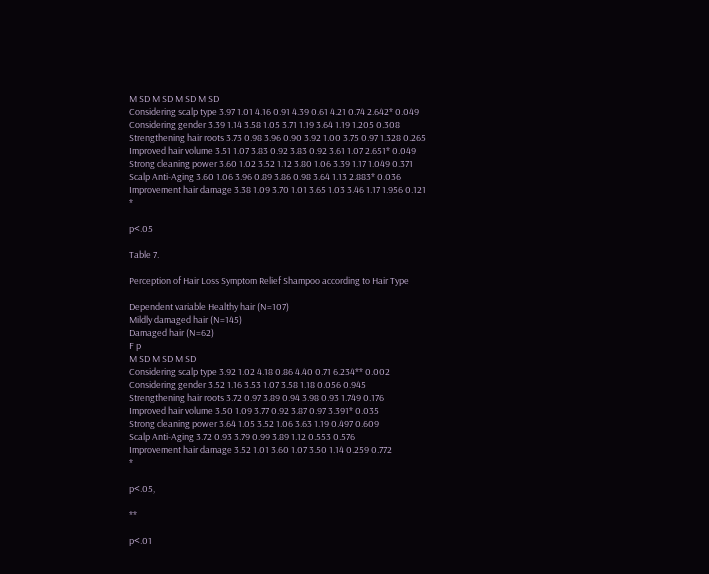M SD M SD M SD M SD
Considering scalp type 3.97 1.01 4.16 0.91 4.39 0.61 4.21 0.74 2.642* 0.049
Considering gender 3.39 1.14 3.58 1.05 3.71 1.19 3.64 1.19 1.205 0.308
Strengthening hair roots 3.73 0.98 3.96 0.90 3.92 1.00 3.75 0.97 1.328 0.265
Improved hair volume 3.51 1.07 3.83 0.92 3.83 0.92 3.61 1.07 2.651* 0.049
Strong cleaning power 3.60 1.02 3.52 1.12 3.80 1.06 3.39 1.17 1.049 0.371
Scalp Anti-Aging 3.60 1.06 3.96 0.89 3.86 0.98 3.64 1.13 2.883* 0.036
Improvement hair damage 3.38 1.09 3.70 1.01 3.65 1.03 3.46 1.17 1.956 0.121
*

p<.05

Table 7.

Perception of Hair Loss Symptom Relief Shampoo according to Hair Type

Dependent variable Healthy hair (N=107)
Mildly damaged hair (N=145)
Damaged hair (N=62)
F p
M SD M SD M SD
Considering scalp type 3.92 1.02 4.18 0.86 4.40 0.71 6.234** 0.002
Considering gender 3.52 1.16 3.53 1.07 3.58 1.18 0.056 0.945
Strengthening hair roots 3.72 0.97 3.89 0.94 3.98 0.93 1.749 0.176
Improved hair volume 3.50 1.09 3.77 0.92 3.87 0.97 3.391* 0.035
Strong cleaning power 3.64 1.05 3.52 1.06 3.63 1.19 0.497 0.609
Scalp Anti-Aging 3.72 0.93 3.79 0.99 3.89 1.12 0.553 0.576
Improvement hair damage 3.52 1.01 3.60 1.07 3.50 1.14 0.259 0.772
*

p<.05,

**

p<.01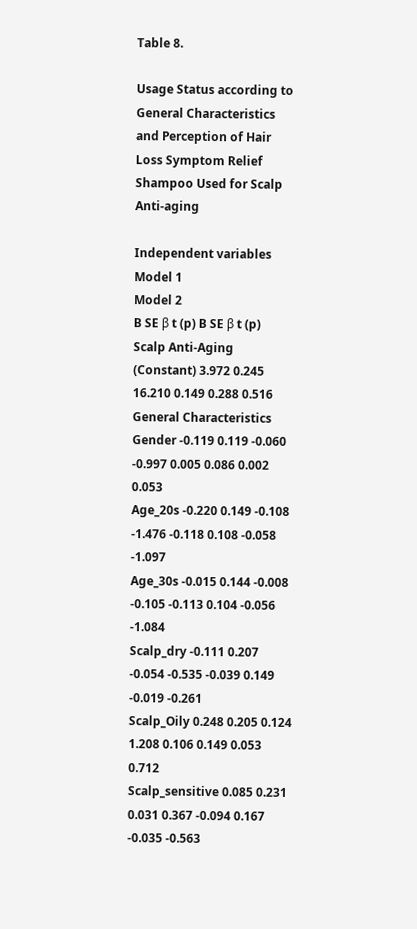Table 8.

Usage Status according to General Characteristics and Perception of Hair Loss Symptom Relief Shampoo Used for Scalp Anti-aging

Independent variables Model 1
Model 2
B SE β t (p) B SE β t (p)
Scalp Anti-Aging (Constant) 3.972 0.245 16.210 0.149 0.288 0.516
General Characteristics Gender -0.119 0.119 -0.060 -0.997 0.005 0.086 0.002 0.053
Age_20s -0.220 0.149 -0.108 -1.476 -0.118 0.108 -0.058 -1.097
Age_30s -0.015 0.144 -0.008 -0.105 -0.113 0.104 -0.056 -1.084
Scalp_dry -0.111 0.207 -0.054 -0.535 -0.039 0.149 -0.019 -0.261
Scalp_Oily 0.248 0.205 0.124 1.208 0.106 0.149 0.053 0.712
Scalp_sensitive 0.085 0.231 0.031 0.367 -0.094 0.167 -0.035 -0.563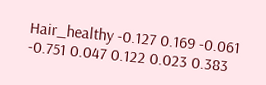Hair_healthy -0.127 0.169 -0.061 -0.751 0.047 0.122 0.023 0.383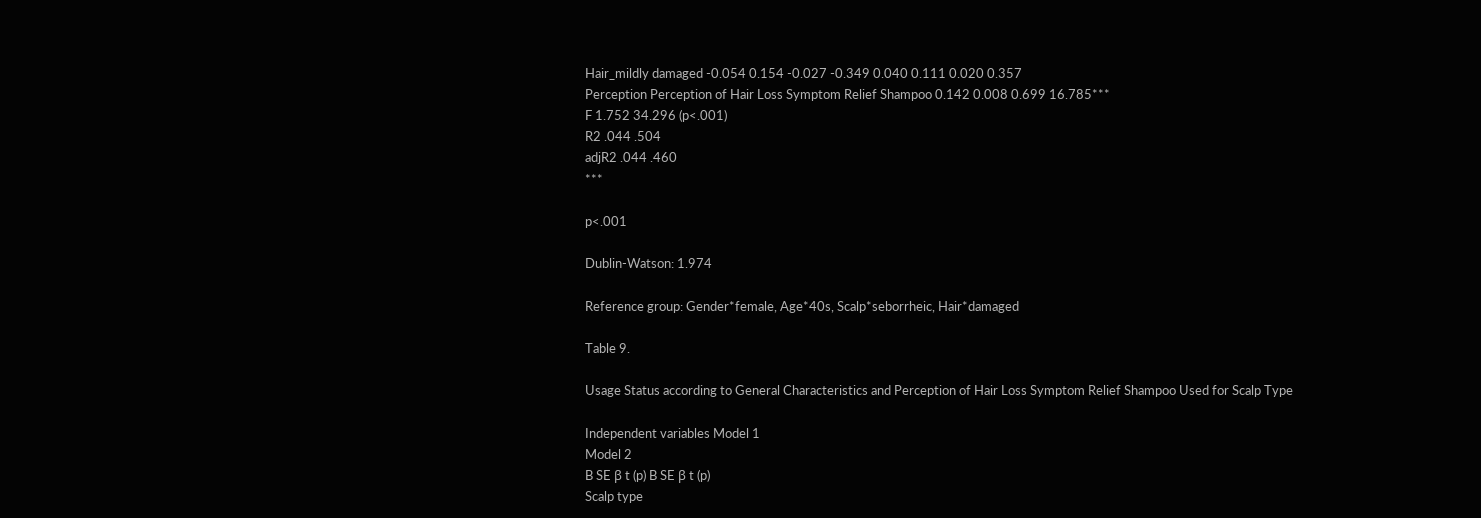Hair_mildly damaged -0.054 0.154 -0.027 -0.349 0.040 0.111 0.020 0.357
Perception Perception of Hair Loss Symptom Relief Shampoo 0.142 0.008 0.699 16.785***
F 1.752 34.296 (p<.001)
R2 .044 .504
adjR2 .044 .460
***

p<.001

Dublin-Watson: 1.974

Reference group: Gender*female, Age*40s, Scalp*seborrheic, Hair*damaged

Table 9.

Usage Status according to General Characteristics and Perception of Hair Loss Symptom Relief Shampoo Used for Scalp Type

Independent variables Model 1
Model 2
B SE β t (p) B SE β t (p)
Scalp type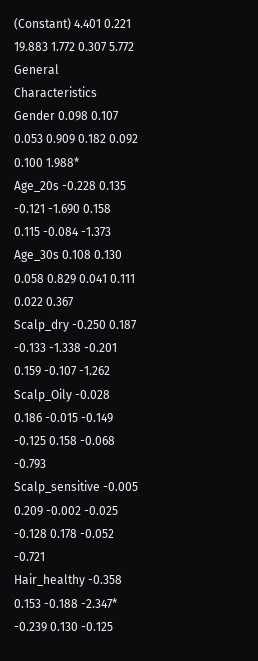(Constant) 4.401 0.221 19.883 1.772 0.307 5.772
General Characteristics Gender 0.098 0.107 0.053 0.909 0.182 0.092 0.100 1.988*
Age_20s -0.228 0.135 -0.121 -1.690 0.158 0.115 -0.084 -1.373
Age_30s 0.108 0.130 0.058 0.829 0.041 0.111 0.022 0.367
Scalp_dry -0.250 0.187 -0.133 -1.338 -0.201 0.159 -0.107 -1.262
Scalp_Oily -0.028 0.186 -0.015 -0.149 -0.125 0.158 -0.068 -0.793
Scalp_sensitive -0.005 0.209 -0.002 -0.025 -0.128 0.178 -0.052 -0.721
Hair_healthy -0.358 0.153 -0.188 -2.347* -0.239 0.130 -0.125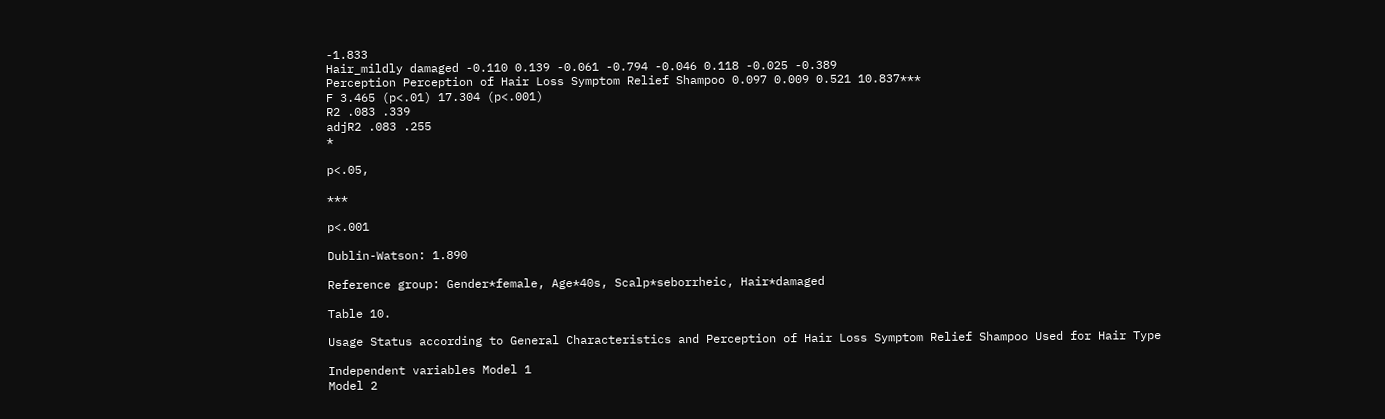-1.833
Hair_mildly damaged -0.110 0.139 -0.061 -0.794 -0.046 0.118 -0.025 -0.389
Perception Perception of Hair Loss Symptom Relief Shampoo 0.097 0.009 0.521 10.837***
F 3.465 (p<.01) 17.304 (p<.001)
R2 .083 .339
adjR2 .083 .255
*

p<.05,

***

p<.001

Dublin-Watson: 1.890

Reference group: Gender*female, Age*40s, Scalp*seborrheic, Hair*damaged

Table 10.

Usage Status according to General Characteristics and Perception of Hair Loss Symptom Relief Shampoo Used for Hair Type

Independent variables Model 1
Model 2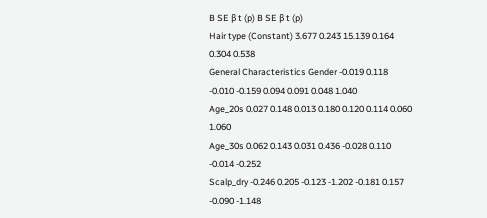B SE β t (p) B SE β t (p)
Hair type (Constant) 3.677 0.243 15.139 0.164 0.304 0.538
General Characteristics Gender -0.019 0.118 -0.010 -0.159 0.094 0.091 0.048 1.040
Age_20s 0.027 0.148 0.013 0.180 0.120 0.114 0.060 1.060
Age_30s 0.062 0.143 0.031 0.436 -0.028 0.110 -0.014 -0.252
Scalp_dry -0.246 0.205 -0.123 -1.202 -0.181 0.157 -0.090 -1.148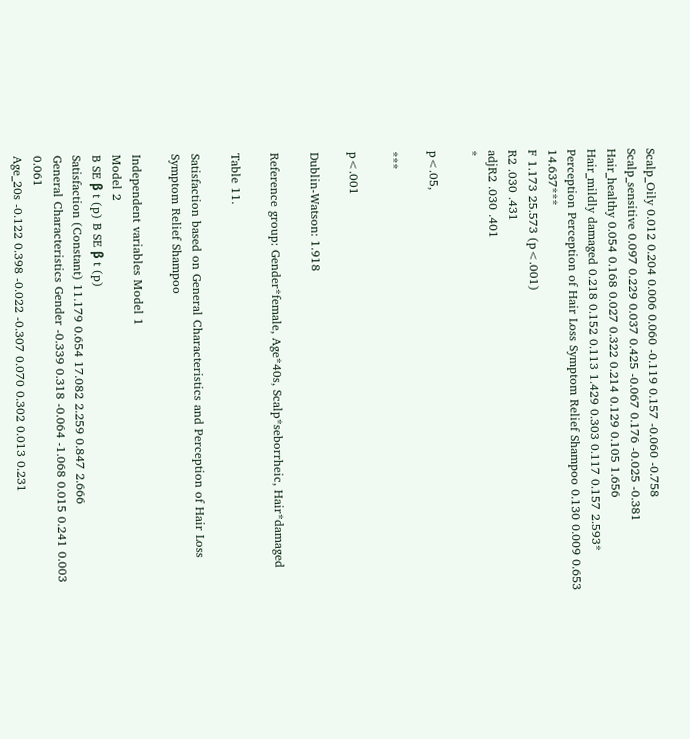Scalp_Oily 0.012 0.204 0.006 0.060 -0.119 0.157 -0.060 -0.758
Scalp_sensitive 0.097 0.229 0.037 0.425 -0.067 0.176 -0.025 -0.381
Hair_healthy 0.054 0.168 0.027 0.322 0.214 0.129 0.105 1.656
Hair_mildly damaged 0.218 0.152 0.113 1.429 0.303 0.117 0.157 2.593*
Perception Perception of Hair Loss Symptom Relief Shampoo 0.130 0.009 0.653 14.637***
F 1.173 25.573 (p<.001)
R2 .030 .431
adjR2 .030 .401
*

p<.05,

***

p<.001

Dublin-Watson: 1.918

Reference group: Gender*female, Age*40s, Scalp*seborrheic, Hair*damaged

Table 11.

Satisfaction based on General Characteristics and Perception of Hair Loss Symptom Relief Shampoo

Independent variables Model 1
Model 2
B SE β t (p) B SE β t (p)
Satisfaction (Constant) 11.179 0.654 17.082 2.259 0.847 2.666
General Characteristics Gender -0.339 0.318 -0.064 -1.068 0.015 0.241 0.003 0.061
Age_20s -0.122 0.398 -0.022 -0.307 0.070 0.302 0.013 0.231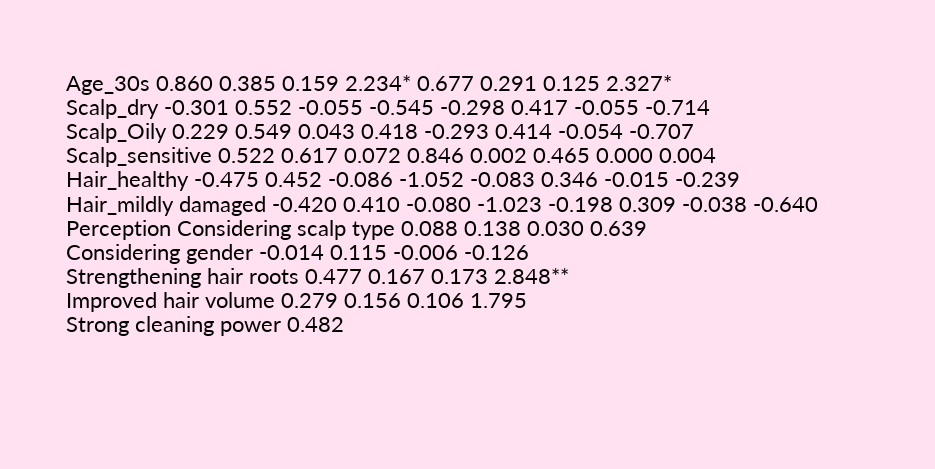Age_30s 0.860 0.385 0.159 2.234* 0.677 0.291 0.125 2.327*
Scalp_dry -0.301 0.552 -0.055 -0.545 -0.298 0.417 -0.055 -0.714
Scalp_Oily 0.229 0.549 0.043 0.418 -0.293 0.414 -0.054 -0.707
Scalp_sensitive 0.522 0.617 0.072 0.846 0.002 0.465 0.000 0.004
Hair_healthy -0.475 0.452 -0.086 -1.052 -0.083 0.346 -0.015 -0.239
Hair_mildly damaged -0.420 0.410 -0.080 -1.023 -0.198 0.309 -0.038 -0.640
Perception Considering scalp type 0.088 0.138 0.030 0.639
Considering gender -0.014 0.115 -0.006 -0.126
Strengthening hair roots 0.477 0.167 0.173 2.848**
Improved hair volume 0.279 0.156 0.106 1.795
Strong cleaning power 0.482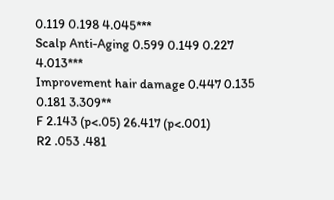0.119 0.198 4.045***
Scalp Anti-Aging 0.599 0.149 0.227 4.013***
Improvement hair damage 0.447 0.135 0.181 3.309**
F 2.143 (p<.05) 26.417 (p<.001)
R2 .053 .481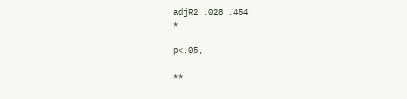adjR2 .028 .454
*

p<.05,

**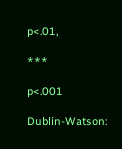p<.01,

***

p<.001

Dublin-Watson: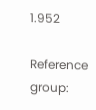1.952

Reference group: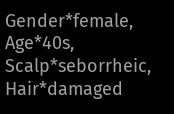Gender*female, Age*40s, Scalp*seborrheic, Hair*damaged